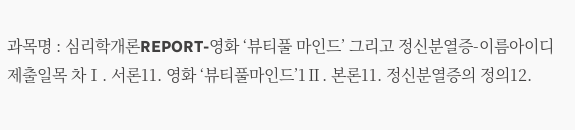과목명 : 심리학개론REPORT-영화 ‘뷰티풀 마인드’ 그리고 정신분열증-이름아이디제출일목 차Ⅰ. 서론11. 영화 ‘뷰티풀마인드’1Ⅱ. 본론11. 정신분열증의 정의12.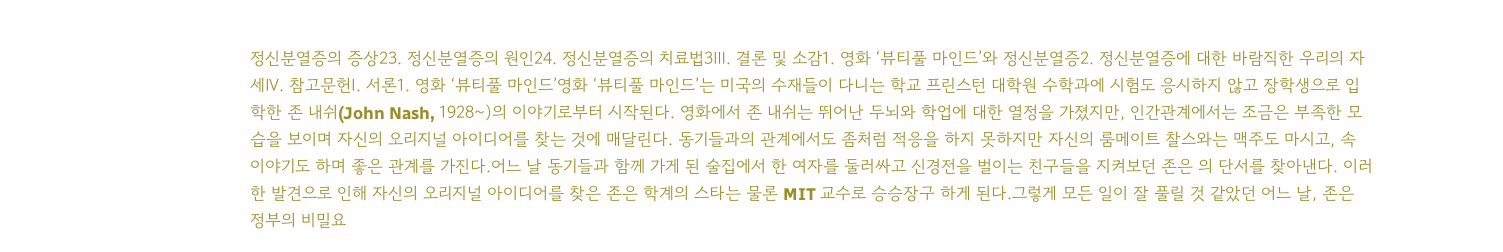정신분열증의 증상23. 정신분열증의 원인24. 정신분열증의 치료법3Ⅲ. 결론 및 소감1. 영화 ‘뷰티풀 마인드’와 정신분열증2. 정신분열증에 대한 바람직한 우리의 자세Ⅳ. 참고문헌Ⅰ. 서론1. 영화 ‘뷰티풀 마인드’영화 ‘뷰티풀 마인드’는 미국의 수재들이 다니는 학교 프린스턴 대학원 수학과에 시험도 응시하지 않고 장학생으로 입학한 존 내쉬(John Nash, 1928~)의 이야기로부터 시작된다. 영화에서 존 내쉬는 뛰어난 두뇌와 학업에 대한 열정을 가졌지만, 인간관계에서는 조금은 부족한 모습을 보이며 자신의 오리지널 아이디어를 찾는 것에 매달린다. 동기들과의 관계에서도 좀처럼 적응을 하지 못하지만 자신의 룸메이트 찰스와는 맥주도 마시고, 속 이야기도 하며 좋은 관계를 가진다.어느 날 동기들과 함께 가게 된 술집에서 한 여자를 둘러싸고 신경전을 벌이는 친구들을 지켜보던 존은 의 단서를 찾아낸다. 이러한 발견으로 인해 자신의 오리지널 아이디어를 찾은 존은 학계의 스타는 물론 MIT 교수로 승승장구 하게 된다.그렇게 모든 일이 잘 풀릴 것 같았던 어느 날, 존은 정부의 비밀요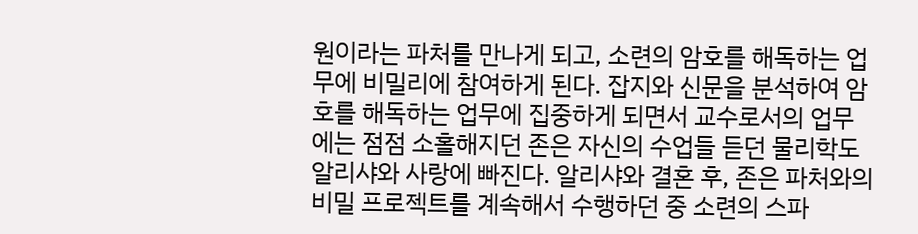원이라는 파처를 만나게 되고, 소련의 암호를 해독하는 업무에 비밀리에 참여하게 된다. 잡지와 신문을 분석하여 암호를 해독하는 업무에 집중하게 되면서 교수로서의 업무에는 점점 소홀해지던 존은 자신의 수업들 듣던 물리학도 알리샤와 사랑에 빠진다. 알리샤와 결혼 후, 존은 파처와의 비밀 프로젝트를 계속해서 수행하던 중 소련의 스파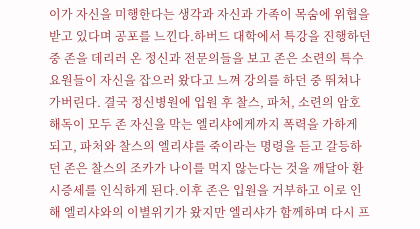이가 자신을 미행한다는 생각과 자신과 가족이 목숨에 위협을 받고 있다며 공포를 느낀다.하버드 대학에서 특강을 진행하던 중 존을 데리러 온 정신과 전문의들을 보고 존은 소련의 특수요원들이 자신을 잡으러 왔다고 느껴 강의를 하던 중 뛰쳐나가버린다. 결국 정신병원에 입원 후 찰스, 파처, 소련의 암호해독이 모두 존 자신을 막는 엘리샤에게까지 폭력을 가하게 되고, 파처와 찰스의 엘리샤를 죽이라는 명령을 듣고 갈등하던 존은 찰스의 조카가 나이를 먹지 않는다는 것을 깨달아 환시증세를 인식하게 된다.이후 존은 입원을 거부하고 이로 인해 엘리샤와의 이별위기가 왔지만 엘리샤가 함께하며 다시 프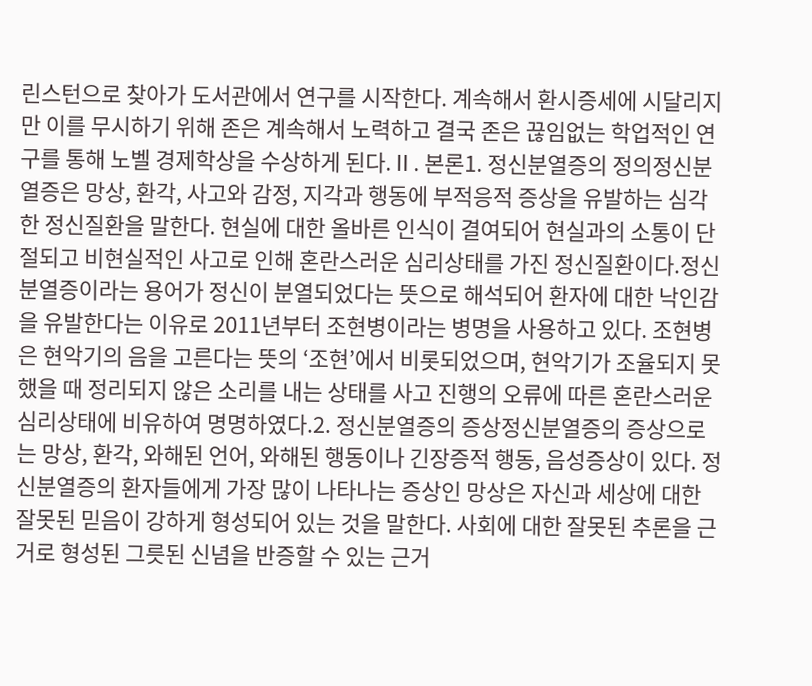린스턴으로 찾아가 도서관에서 연구를 시작한다. 계속해서 환시증세에 시달리지만 이를 무시하기 위해 존은 계속해서 노력하고 결국 존은 끊임없는 학업적인 연구를 통해 노벨 경제학상을 수상하게 된다.Ⅱ. 본론1. 정신분열증의 정의정신분열증은 망상, 환각, 사고와 감정, 지각과 행동에 부적응적 증상을 유발하는 심각한 정신질환을 말한다. 현실에 대한 올바른 인식이 결여되어 현실과의 소통이 단절되고 비현실적인 사고로 인해 혼란스러운 심리상태를 가진 정신질환이다.정신분열증이라는 용어가 정신이 분열되었다는 뜻으로 해석되어 환자에 대한 낙인감을 유발한다는 이유로 2011년부터 조현병이라는 병명을 사용하고 있다. 조현병은 현악기의 음을 고른다는 뜻의 ‘조현’에서 비롯되었으며, 현악기가 조율되지 못했을 때 정리되지 않은 소리를 내는 상태를 사고 진행의 오류에 따른 혼란스러운 심리상태에 비유하여 명명하였다.2. 정신분열증의 증상정신분열증의 증상으로는 망상, 환각, 와해된 언어, 와해된 행동이나 긴장증적 행동, 음성증상이 있다. 정신분열증의 환자들에게 가장 많이 나타나는 증상인 망상은 자신과 세상에 대한 잘못된 믿음이 강하게 형성되어 있는 것을 말한다. 사회에 대한 잘못된 추론을 근거로 형성된 그릇된 신념을 반증할 수 있는 근거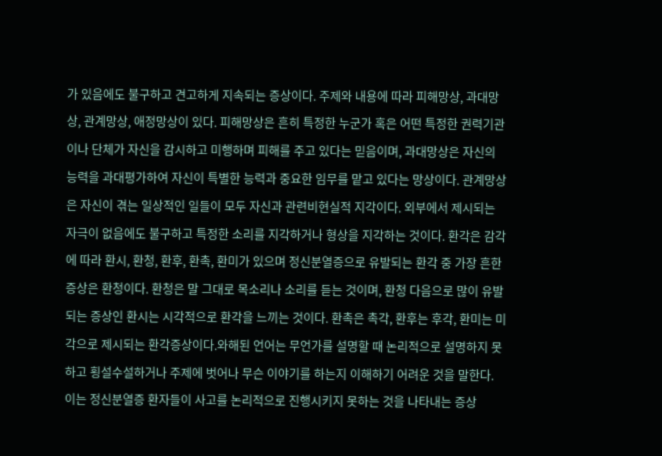가 있음에도 불구하고 견고하게 지속되는 증상이다. 주제와 내용에 따라 피해망상, 과대망상, 관계망상, 애정망상이 있다. 피해망상은 흔히 특정한 누군가 혹은 어떤 특정한 권력기관이나 단체가 자신을 감시하고 미행하며 피해를 주고 있다는 믿음이며, 과대망상은 자신의 능력을 과대평가하여 자신이 특별한 능력과 중요한 임무를 맡고 있다는 망상이다. 관계망상은 자신이 겪는 일상적인 일들이 모두 자신과 관련비현실적 지각이다. 외부에서 제시되는 자극이 없음에도 불구하고 특정한 소리를 지각하거나 형상을 지각하는 것이다. 환각은 감각에 따라 환시, 환청, 환후, 환촉, 환미가 있으며 정신분열증으로 유발되는 환각 중 가장 흔한 증상은 환청이다. 환청은 말 그대로 목소리나 소리를 듣는 것이며, 환청 다음으로 많이 유발되는 증상인 환시는 시각적으로 환각을 느끼는 것이다. 환촉은 촉각, 환후는 후각, 환미는 미각으로 제시되는 환각증상이다.와해된 언어는 무언가를 설명할 때 논리적으로 설명하지 못하고 횡설수설하거나 주제에 벗어나 무슨 이야기를 하는지 이해하기 어려운 것을 말한다. 이는 정신분열증 환자들이 사고를 논리적으로 진행시키지 못하는 것을 나타내는 증상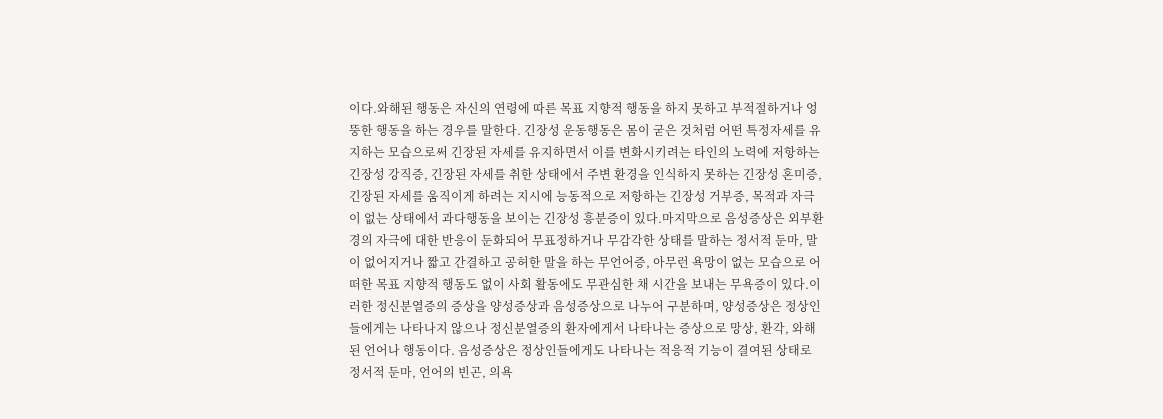이다.와해된 행동은 자신의 연령에 따른 목표 지향적 행동을 하지 못하고 부적절하거나 엉뚱한 행동을 하는 경우를 말한다. 긴장성 운동행동은 몸이 굳은 것처럼 어떤 특정자세를 유지하는 모습으로써 긴장된 자세를 유지하면서 이를 변화시키려는 타인의 노력에 저항하는 긴장성 강직증, 긴장된 자세를 취한 상태에서 주변 환경을 인식하지 못하는 긴장성 혼미증, 긴장된 자세를 움직이게 하려는 지시에 능동적으로 저항하는 긴장성 거부증, 목적과 자극이 없는 상태에서 과다행동을 보이는 긴장성 흥분증이 있다.마지막으로 음성증상은 외부환경의 자극에 대한 반응이 둔화되어 무표정하거나 무감각한 상태를 말하는 정서적 둔마, 말이 없어지거나 짧고 간결하고 공허한 말을 하는 무언어증, 아무런 욕망이 없는 모습으로 어떠한 목표 지향적 행동도 없이 사회 활동에도 무관심한 채 시간을 보내는 무욕증이 있다.이러한 정신분열증의 증상을 양성증상과 음성증상으로 나누어 구분하며, 양성증상은 정상인들에게는 나타나지 않으나 정신분열증의 환자에게서 나타나는 증상으로 망상, 환각, 와해된 언어나 행동이다. 음성증상은 정상인들에게도 나타나는 적응적 기능이 결여된 상태로 정서적 둔마, 언어의 빈곤, 의욕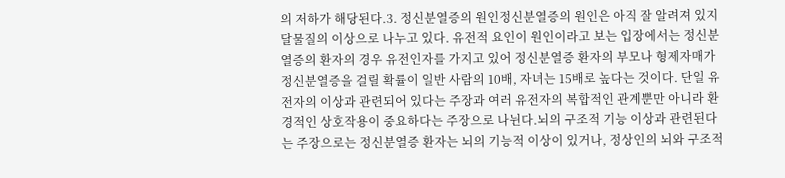의 저하가 해당된다.3. 정신분열증의 원인정신분열증의 원인은 아직 잘 알려져 있지 달물질의 이상으로 나누고 있다. 유전적 요인이 원인이라고 보는 입장에서는 정신분열증의 환자의 경우 유전인자를 가지고 있어 정신분열증 환자의 부모나 형제자매가 정신분열증을 걸릴 확률이 일반 사람의 10배, 자녀는 15배로 높다는 것이다. 단일 유전자의 이상과 관련되어 있다는 주장과 여러 유전자의 복합적인 관계뿐만 아니라 환경적인 상호작용이 중요하다는 주장으로 나뉜다.뇌의 구조적 기능 이상과 관련된다는 주장으로는 정신분열증 환자는 뇌의 기능적 이상이 있거나, 정상인의 뇌와 구조적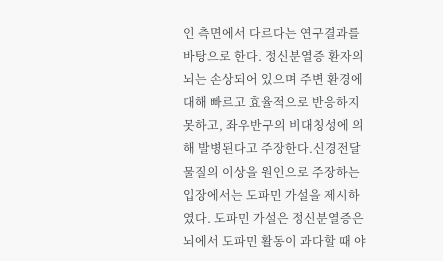인 측면에서 다르다는 연구결과를 바탕으로 한다. 정신분열증 환자의 뇌는 손상되어 있으며 주변 환경에 대해 빠르고 효율적으로 반응하지 못하고, 좌우반구의 비대칭성에 의해 발병된다고 주장한다.신경전달물질의 이상을 원인으로 주장하는 입장에서는 도파민 가설을 제시하였다. 도파민 가설은 정신분열증은 뇌에서 도파민 활동이 과다할 때 야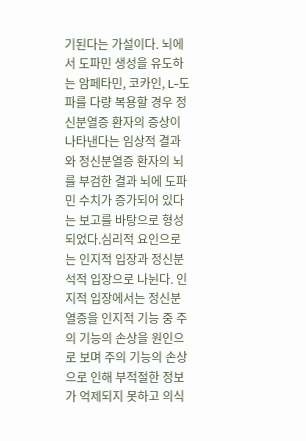기된다는 가설이다. 뇌에서 도파민 생성을 유도하는 암페타민, 코카인, L-도파를 다량 복용할 경우 정신분열증 환자의 증상이 나타낸다는 임상적 결과와 정신분열증 환자의 뇌를 부검한 결과 뇌에 도파민 수치가 증가되어 있다는 보고를 바탕으로 형성되었다.심리적 요인으로는 인지적 입장과 정신분석적 입장으로 나뉜다. 인지적 입장에서는 정신분열증을 인지적 기능 중 주의 기능의 손상을 원인으로 보며 주의 기능의 손상으로 인해 부적절한 정보가 억제되지 못하고 의식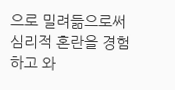으로 밀려듦으로써 심리적 혼란을 경험하고 와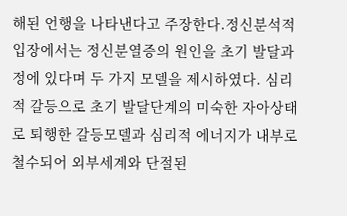해된 언행을 나타낸다고 주장한다.정신분석적 입장에서는 정신분열증의 원인을 초기 발달과정에 있다며 두 가지 모델을 제시하였다. 심리적 갈등으로 초기 발달단계의 미숙한 자아상태로 퇴행한 갈등모델과 심리적 에너지가 내부로 철수되어 외부세계와 단절된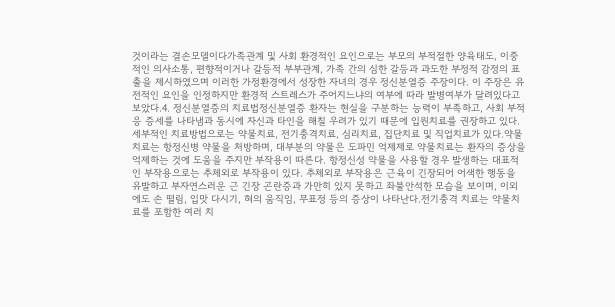것이라는 결손모델이다가족관계 및 사회 환경적인 요인으로는 부모의 부적절한 양육태도, 이중적인 의사소통, 편향적이거나 갈등적 부부관계, 가족 간의 심한 갈등과 과도한 부정적 감정의 표출을 제시하였으며 이러한 가정환경에서 성장한 자녀의 경우 정신분열증 주장이다. 이 주장은 유전적인 요인을 인정하지만 환경적 스트레스가 주어지느냐의 여부에 따라 발병여부가 달려있다고 보았다.4. 정신분열증의 치료법정신분열증 환자는 현실을 구분하는 능력이 부족하고, 사회 부적응 증세를 나타냄과 동시에 자신과 타인을 해칠 우려가 있기 때문에 입원치료를 권장하고 있다. 세부적인 치료방법으로는 약물치료, 전기충격치료, 심리치료, 집단치료 및 직업치료가 있다.약물치료는 항정신병 약물을 처방하며, 대부분의 약물은 도파민 억제제로 약물치료는 환자의 증상을 억제하는 것에 도움을 주지만 부작용이 따른다. 항정신성 약물을 사용할 경우 발생하는 대표적인 부작용으로는 추체외로 부작용이 있다. 추체외로 부작용은 근육이 긴장되어 어색한 행동을 유발하고 부자연스러운 근 긴장 곤란증과 가만히 있지 못하고 좌불안석한 모습을 보이며, 이외에도 손 떨림, 입맛 다시기, 혀의 움직임, 무표정 등의 증상이 나타난다.전기충격 치료는 약물치료를 포함한 여러 치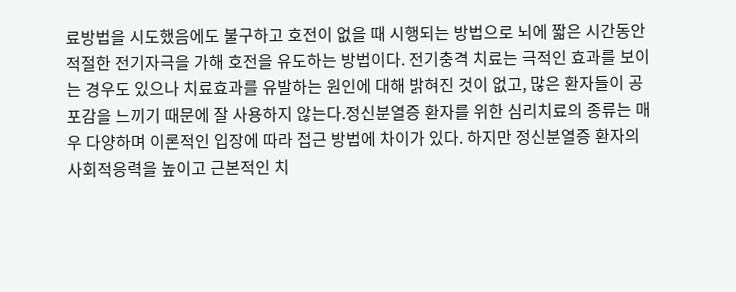료방법을 시도했음에도 불구하고 호전이 없을 때 시행되는 방법으로 뇌에 짧은 시간동안 적절한 전기자극을 가해 호전을 유도하는 방법이다. 전기충격 치료는 극적인 효과를 보이는 경우도 있으나 치료효과를 유발하는 원인에 대해 밝혀진 것이 없고, 많은 환자들이 공포감을 느끼기 때문에 잘 사용하지 않는다.정신분열증 환자를 위한 심리치료의 종류는 매우 다양하며 이론적인 입장에 따라 접근 방법에 차이가 있다. 하지만 정신분열증 환자의 사회적응력을 높이고 근본적인 치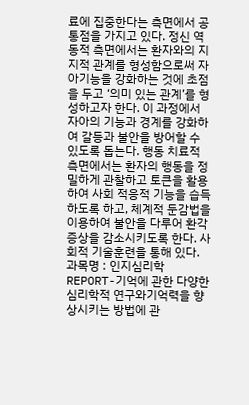료에 집중한다는 측면에서 공통점을 가지고 있다. 정신 역동적 측면에서는 환자와의 지지적 관계를 형성함으로써 자아기능을 강화하는 것에 초점을 두고 ‘의미 있는 관계’를 형성하고자 한다. 이 과정에서 자아의 기능과 경계를 강화하여 갈등과 불안을 방어할 수 있도록 돕는다. 행동 치료적 측면에서는 환자의 행동을 정밀하게 관찰하고 토큰을 활용하여 사회 적응적 기능을 습득하도록 하고, 체계적 둔감법을 이용하여 불안을 다루어 환각증상을 감소시키도록 한다. 사회적 기술훈련을 통해 있다.
과목명 : 인지심리학REPORT-기억에 관한 다양한 심리학적 연구와기억력을 향상시키는 방법에 관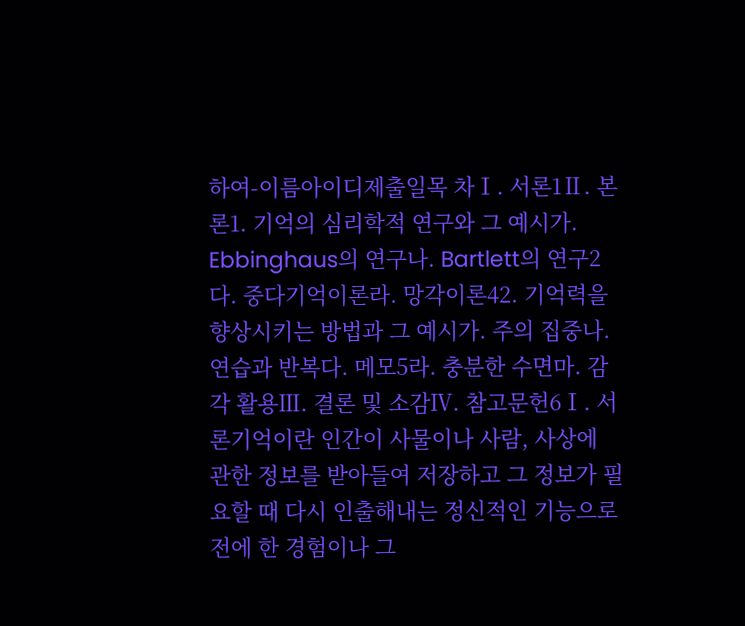하여-이름아이디제출일목 차Ⅰ. 서론1Ⅱ. 본론1. 기억의 심리학적 연구와 그 예시가. Ebbinghaus의 연구나. Bartlett의 연구2다. 중다기억이론라. 망각이론42. 기억력을 향상시키는 방법과 그 예시가. 주의 집중나. 연습과 반복다. 메모5라. 충분한 수면마. 감각 활용Ⅲ. 결론 및 소감Ⅳ. 참고문헌6Ⅰ. 서론기억이란 인간이 사물이나 사람, 사상에 관한 정보를 받아들여 저장하고 그 정보가 필요할 때 다시 인출해내는 정신적인 기능으로 전에 한 경험이나 그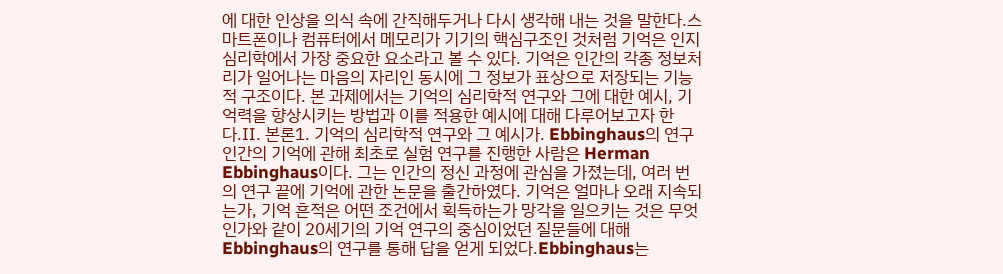에 대한 인상을 의식 속에 간직해두거나 다시 생각해 내는 것을 말한다.스마트폰이나 컴퓨터에서 메모리가 기기의 핵심구조인 것처럼 기억은 인지심리학에서 가장 중요한 요소라고 볼 수 있다. 기억은 인간의 각종 정보처리가 일어나는 마음의 자리인 동시에 그 정보가 표상으로 저장되는 기능적 구조이다. 본 과제에서는 기억의 심리학적 연구와 그에 대한 예시, 기억력을 향상시키는 방법과 이를 적용한 예시에 대해 다루어보고자 한다.Ⅱ. 본론1. 기억의 심리학적 연구와 그 예시가. Ebbinghaus의 연구인간의 기억에 관해 최초로 실험 연구를 진행한 사람은 Herman Ebbinghaus이다. 그는 인간의 정신 과정에 관심을 가졌는데, 여러 번의 연구 끝에 기억에 관한 논문을 출간하였다. 기억은 얼마나 오래 지속되는가, 기억 흔적은 어떤 조건에서 획득하는가 망각을 일으키는 것은 무엇인가와 같이 20세기의 기억 연구의 중심이었던 질문들에 대해 Ebbinghaus의 연구를 통해 답을 얻게 되었다.Ebbinghaus는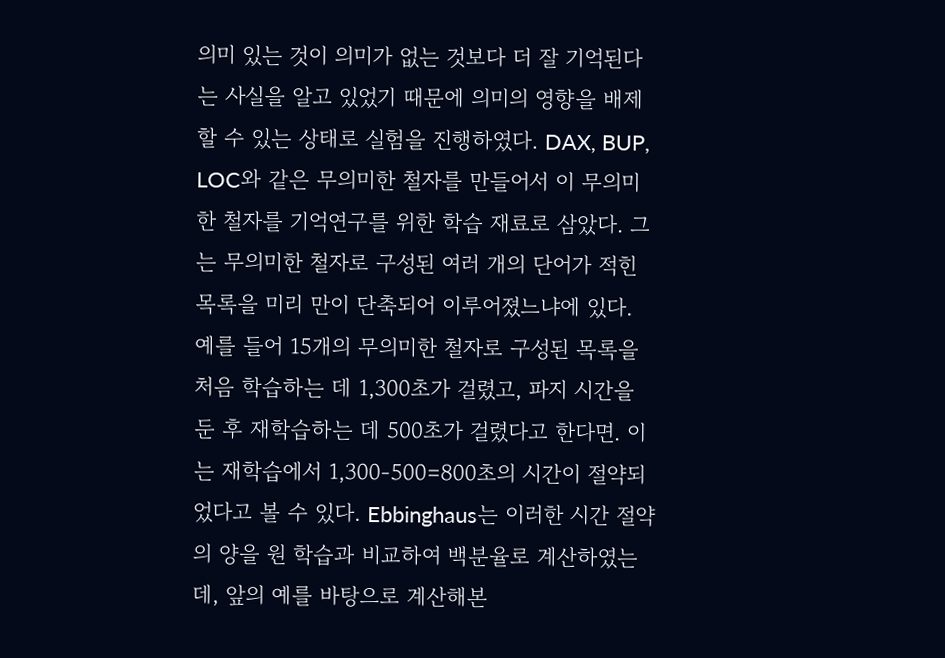의미 있는 것이 의미가 없는 것보다 더 잘 기억된다는 사실을 알고 있었기 때문에 의미의 영향을 배제할 수 있는 상태로 실험을 진행하였다. DAX, BUP, LOC와 같은 무의미한 철자를 만들어서 이 무의미한 철자를 기억연구를 위한 학습 재료로 삼았다. 그는 무의미한 철자로 구성된 여러 개의 단어가 적힌 목록을 미리 만이 단축되어 이루어졌느냐에 있다. 예를 들어 15개의 무의미한 철자로 구성된 목록을 처음 학습하는 데 1,300초가 걸렸고, 파지 시간을 둔 후 재학습하는 데 500초가 걸렸다고 한다면. 이는 재학습에서 1,300-500=800초의 시간이 절약되었다고 볼 수 있다. Ebbinghaus는 이러한 시간 절약의 양을 원 학습과 비교하여 백분율로 계산하였는데, 앞의 예를 바탕으로 계산해본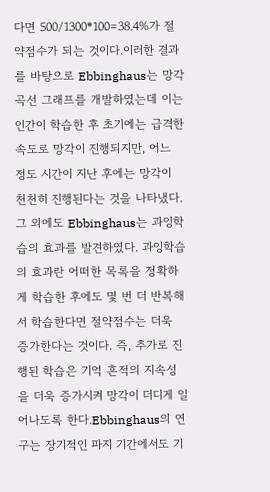다면 500/1300*100=38.4%가 절약점수가 되는 것이다.이러한 결과를 바탕으로 Ebbinghaus는 망각곡선 그래프를 개발하였는데 이는 인간이 학습한 후 초기에는 급격한 속도로 망각이 진행되지만, 어느 정도 시간이 지난 후에는 망각이 천천히 진행된다는 것을 나타냈다.그 외에도 Ebbinghaus는 과잉학습의 효과를 발견하였다. 과잉학습의 효과란 어떠한 목록을 정확하게 학습한 후에도 몇 번 더 반복해서 학습한다면 절약점수는 더욱 증가한다는 것이다. 즉, 추가로 진행된 학습은 기억 흔적의 지속성을 더욱 증가시켜 망각이 더디게 일어나도록 한다.Ebbinghaus의 연구는 장기적인 파지 기간에서도 기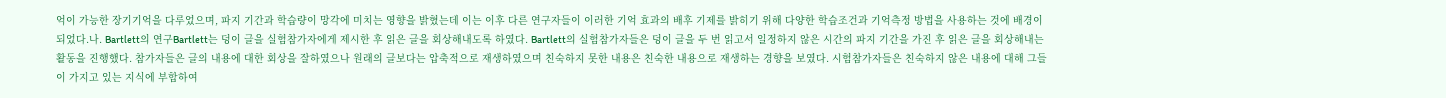억이 가능한 장기기억을 다루었으며, 파지 기간과 학습량이 망각에 미치는 영향을 밝혔는데 이는 이후 다른 연구자들이 이러한 기억 효과의 배후 기제를 밝히기 위해 다양한 학습조건과 기억측정 방법을 사용하는 것에 배경이 되었다.나. Bartlett의 연구Bartlett는 덩이 글을 실험참가자에게 제시한 후 읽은 글을 회상해내도록 하였다. Bartlett의 실험참가자들은 덩이 글을 두 번 읽고서 일정하지 않은 시간의 파지 기간을 가진 후 읽은 글을 회상해내는 활동을 진행했다. 참가자들은 글의 내용에 대한 회상을 잘하였으나 원래의 글보다는 압축적으로 재생하였으며 친숙하지 못한 내용은 친숙한 내용으로 재생하는 경향을 보였다. 시험참가자들은 친숙하지 않은 내용에 대해 그들이 가지고 있는 지식에 부합하여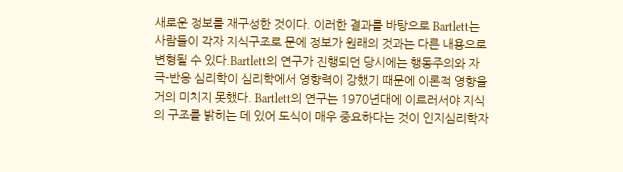새로운 정보를 재구성한 것이다. 이러한 결과를 바탕으로 Bartlett는 사람들이 각자 지식구조로 문에 정보가 원래의 것과는 다른 내용으로 변형될 수 있다.Bartlett의 연구가 진행되던 당시에는 행동주의와 자극-반응 심리학이 심리학에서 영향력이 강했기 때문에 이론적 영향을 거의 미치지 못했다. Bartlett의 연구는 1970년대에 이르러서야 지식의 구조를 밝히는 데 있어 도식이 매우 중요하다는 것이 인지심리학자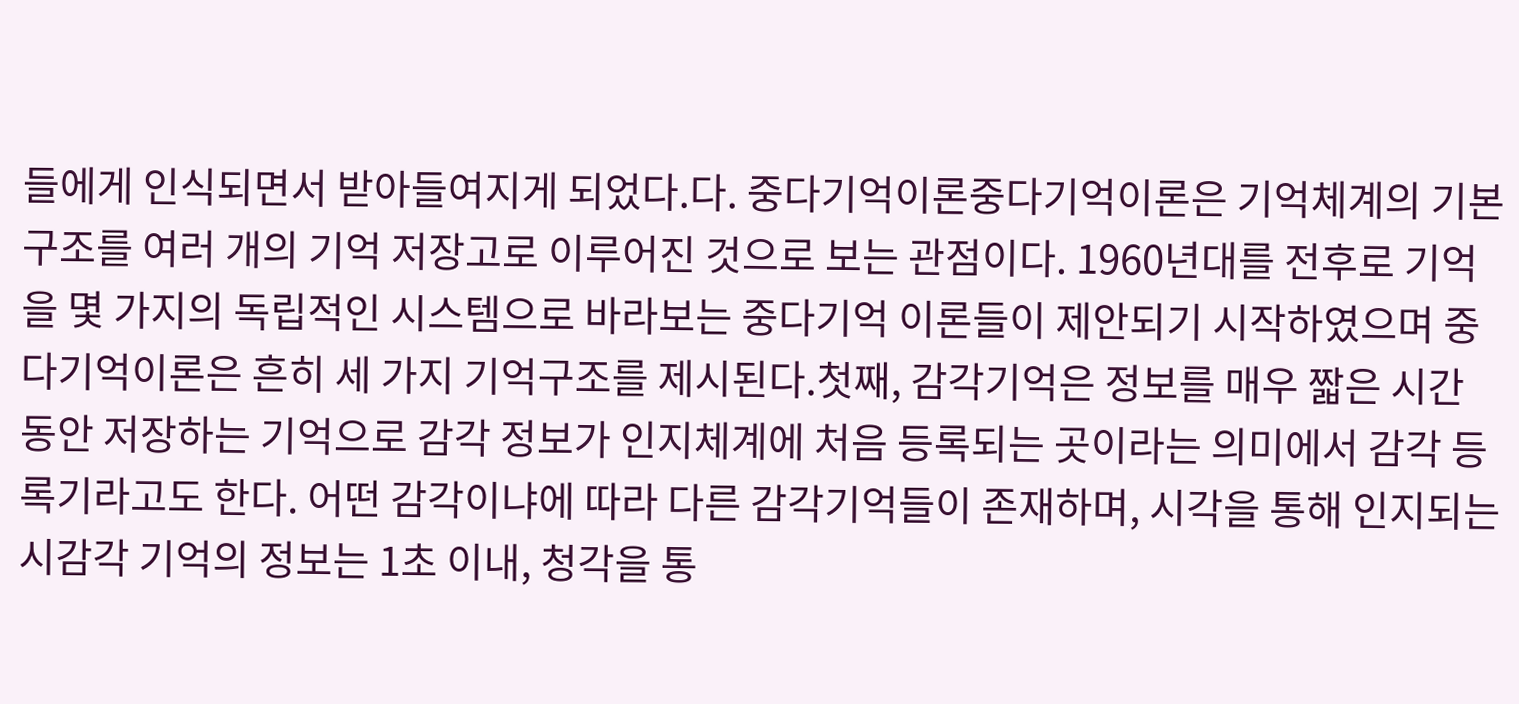들에게 인식되면서 받아들여지게 되었다.다. 중다기억이론중다기억이론은 기억체계의 기본 구조를 여러 개의 기억 저장고로 이루어진 것으로 보는 관점이다. 1960년대를 전후로 기억을 몇 가지의 독립적인 시스템으로 바라보는 중다기억 이론들이 제안되기 시작하였으며 중다기억이론은 흔히 세 가지 기억구조를 제시된다.첫째, 감각기억은 정보를 매우 짧은 시간 동안 저장하는 기억으로 감각 정보가 인지체계에 처음 등록되는 곳이라는 의미에서 감각 등록기라고도 한다. 어떤 감각이냐에 따라 다른 감각기억들이 존재하며, 시각을 통해 인지되는 시감각 기억의 정보는 1초 이내, 청각을 통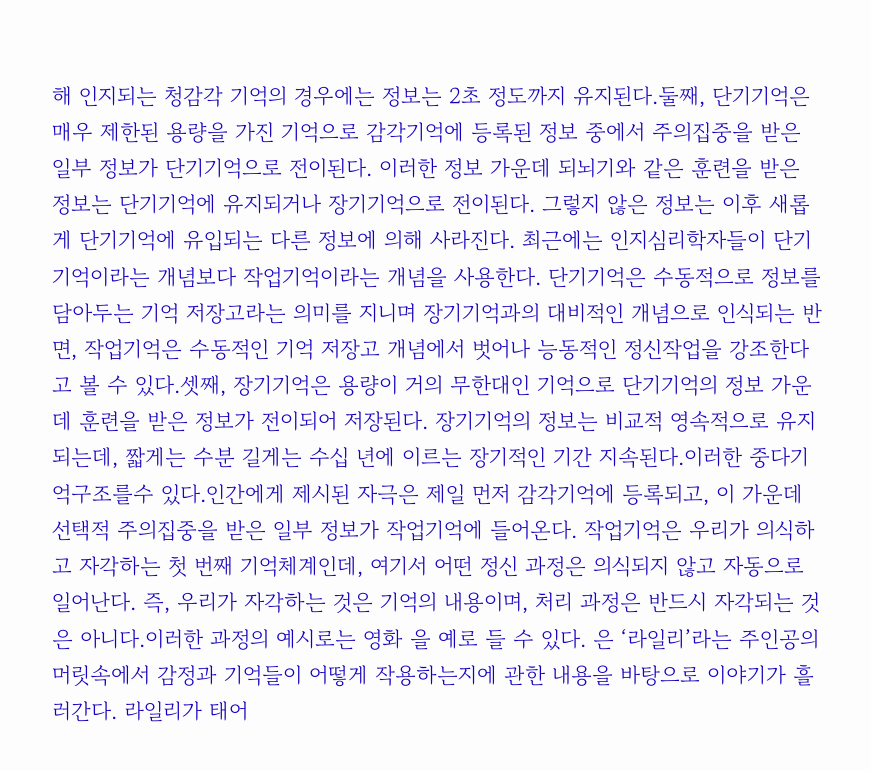해 인지되는 청감각 기억의 경우에는 정보는 2초 정도까지 유지된다.둘째, 단기기억은 매우 제한된 용량을 가진 기억으로 감각기억에 등록된 정보 중에서 주의집중을 받은 일부 정보가 단기기억으로 전이된다. 이러한 정보 가운데 되뇌기와 같은 훈련을 받은 정보는 단기기억에 유지되거나 장기기억으로 전이된다. 그렇지 않은 정보는 이후 새롭게 단기기억에 유입되는 다른 정보에 의해 사라진다. 최근에는 인지심리학자들이 단기기억이라는 개념보다 작업기억이라는 개념을 사용한다. 단기기억은 수동적으로 정보를 담아두는 기억 저장고라는 의미를 지니며 장기기억과의 대비적인 개념으로 인식되는 반면, 작업기억은 수동적인 기억 저장고 개념에서 벗어나 능동적인 정신작업을 강조한다고 볼 수 있다.셋째, 장기기억은 용량이 거의 무한대인 기억으로 단기기억의 정보 가운데 훈련을 받은 정보가 전이되어 저장된다. 장기기억의 정보는 비교적 영속적으로 유지되는데, 짧게는 수분 길게는 수십 년에 이르는 장기적인 기간 지속된다.이러한 중다기억구조를수 있다.인간에게 제시된 자극은 제일 먼저 감각기억에 등록되고, 이 가운데 선택적 주의집중을 받은 일부 정보가 작업기억에 들어온다. 작업기억은 우리가 의식하고 자각하는 첫 번째 기억체계인데, 여기서 어떤 정신 과정은 의식되지 않고 자동으로 일어난다. 즉, 우리가 자각하는 것은 기억의 내용이며, 처리 과정은 반드시 자각되는 것은 아니다.이러한 과정의 예시로는 영화 을 예로 들 수 있다. 은 ‘라일리’라는 주인공의 머릿속에서 감정과 기억들이 어떻게 작용하는지에 관한 내용을 바탕으로 이야기가 흘러간다. 라일리가 태어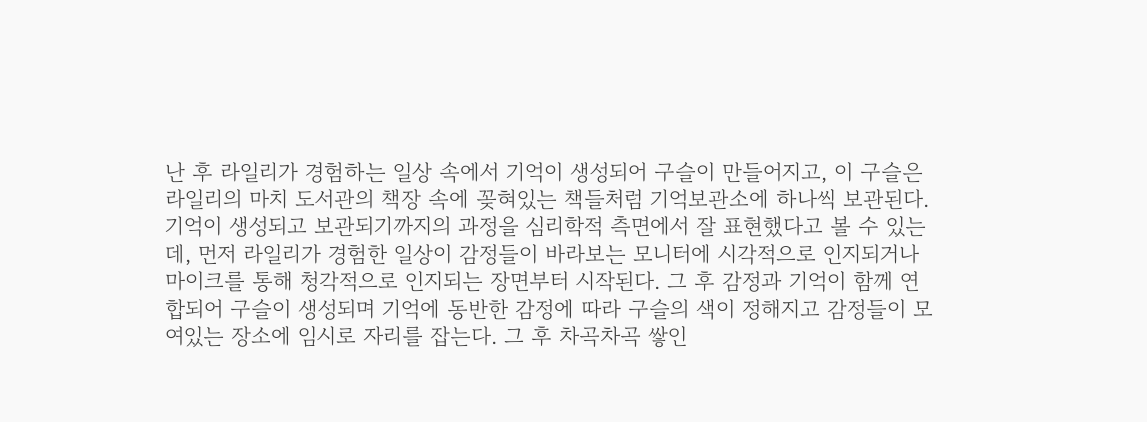난 후 라일리가 경험하는 일상 속에서 기억이 생성되어 구슬이 만들어지고, 이 구슬은 라일리의 마치 도서관의 책장 속에 꽂혀있는 책들처럼 기억보관소에 하나씩 보관된다.기억이 생성되고 보관되기까지의 과정을 심리학적 측면에서 잘 표현했다고 볼 수 있는데, 먼저 라일리가 경험한 일상이 감정들이 바라보는 모니터에 시각적으로 인지되거나 마이크를 통해 청각적으로 인지되는 장면부터 시작된다. 그 후 감정과 기억이 함께 연합되어 구슬이 생성되며 기억에 동반한 감정에 따라 구슬의 색이 정해지고 감정들이 모여있는 장소에 임시로 자리를 잡는다. 그 후 차곡차곡 쌓인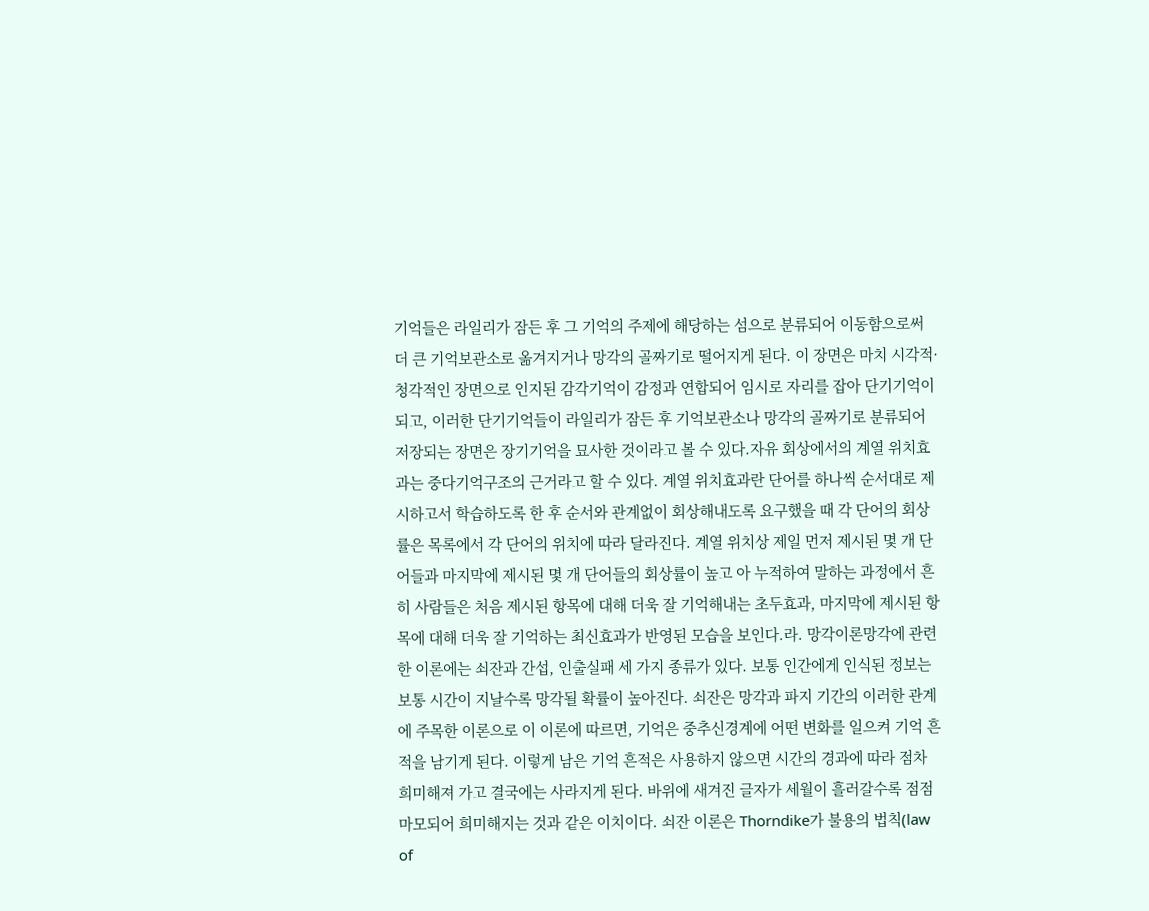기억들은 라일리가 잠든 후 그 기억의 주제에 해당하는 섬으로 분류되어 이동함으로써 더 큰 기억보관소로 옮겨지거나 망각의 골짜기로 떨어지게 된다. 이 장면은 마치 시각적·청각적인 장면으로 인지된 감각기억이 감정과 연합되어 임시로 자리를 잡아 단기기억이 되고, 이러한 단기기억들이 라일리가 잠든 후 기억보관소나 망각의 골짜기로 분류되어 저장되는 장면은 장기기억을 묘사한 것이라고 볼 수 있다.자유 회상에서의 계열 위치효과는 중다기억구조의 근거라고 할 수 있다. 계열 위치효과란 단어를 하나씩 순서대로 제시하고서 학습하도록 한 후 순서와 관계없이 회상해내도록 요구했을 때 각 단어의 회상률은 목록에서 각 단어의 위치에 따라 달라진다. 계열 위치상 제일 먼저 제시된 몇 개 단어들과 마지막에 제시된 몇 개 단어들의 회상률이 높고 아 누적하여 말하는 과정에서 흔히 사람들은 처음 제시된 항목에 대해 더욱 잘 기억해내는 초두효과, 마지막에 제시된 항목에 대해 더욱 잘 기억하는 최신효과가 반영된 모습을 보인다.라. 망각이론망각에 관련한 이론에는 쇠잔과 간섭, 인출실패 세 가지 종류가 있다. 보통 인간에게 인식된 정보는 보통 시간이 지날수록 망각될 확률이 높아진다. 쇠잔은 망각과 파지 기간의 이러한 관계에 주목한 이론으로 이 이론에 따르면, 기억은 중추신경계에 어떤 변화를 일으켜 기억 흔적을 남기게 된다. 이렇게 남은 기억 흔적은 사용하지 않으면 시간의 경과에 따라 점차 희미해져 가고 결국에는 사라지게 된다. 바위에 새겨진 글자가 세월이 흘러갈수록 점점 마모되어 희미해지는 것과 같은 이치이다. 쇠잔 이론은 Thorndike가 불용의 법칙(law of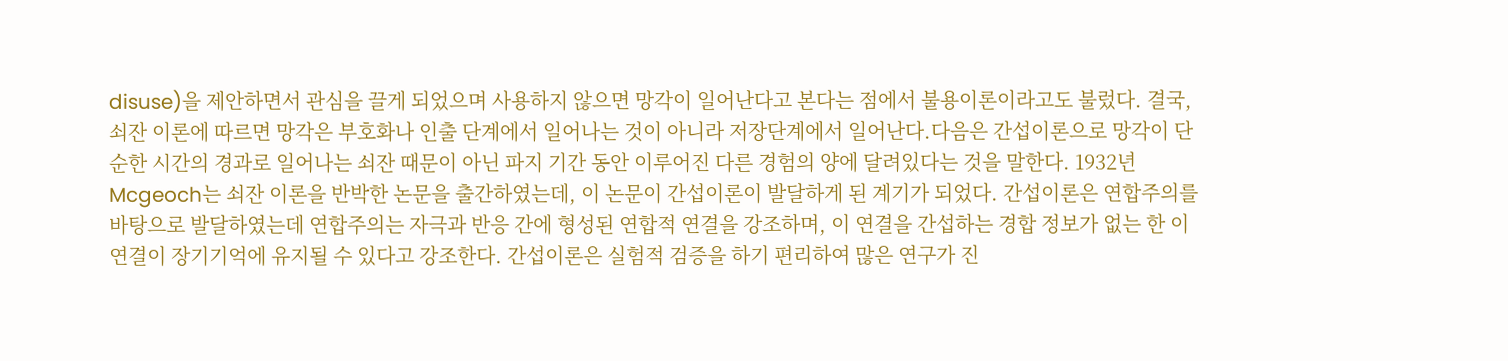disuse)을 제안하면서 관심을 끌게 되었으며 사용하지 않으면 망각이 일어난다고 본다는 점에서 불용이론이라고도 불렀다. 결국, 쇠잔 이론에 따르면 망각은 부호화나 인출 단계에서 일어나는 것이 아니라 저장단계에서 일어난다.다음은 간섭이론으로 망각이 단순한 시간의 경과로 일어나는 쇠잔 때문이 아닌 파지 기간 동안 이루어진 다른 경험의 양에 달려있다는 것을 말한다. 1932년 Mcgeoch는 쇠잔 이론을 반박한 논문을 출간하였는데, 이 논문이 간섭이론이 발달하게 된 계기가 되었다. 간섭이론은 연합주의를 바탕으로 발달하였는데 연합주의는 자극과 반응 간에 형성된 연합적 연결을 강조하며, 이 연결을 간섭하는 경합 정보가 없는 한 이 연결이 장기기억에 유지될 수 있다고 강조한다. 간섭이론은 실험적 검증을 하기 편리하여 많은 연구가 진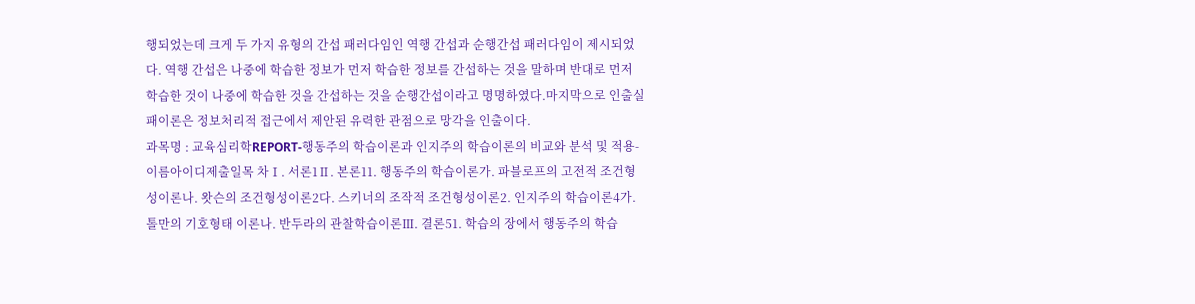행되었는데 크게 두 가지 유형의 간섭 패러다임인 역행 간섭과 순행간섭 패러다임이 제시되었다. 역행 간섭은 나중에 학습한 정보가 먼저 학습한 정보를 간섭하는 것을 말하며 반대로 먼저 학습한 것이 나중에 학습한 것을 간섭하는 것을 순행간섭이라고 명명하였다.마지막으로 인출실패이론은 정보처리적 접근에서 제안된 유력한 관점으로 망각을 인출이다.
과목명 : 교육심리학REPORT-행동주의 학습이론과 인지주의 학습이론의 비교와 분석 및 적용-이름아이디제출일목 차Ⅰ. 서론1Ⅱ. 본론11. 행동주의 학습이론가. 파블로프의 고전적 조건형성이론나. 왓슨의 조건형성이론2다. 스키너의 조작적 조건형성이론2. 인지주의 학습이론4가. 톨만의 기호형태 이론나. 반두라의 관찰학습이론Ⅲ. 결론51. 학습의 장에서 행동주의 학습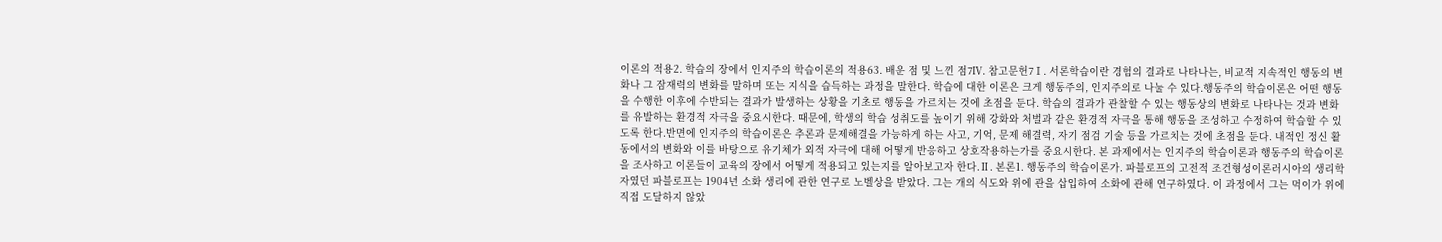이론의 적용2. 학습의 장에서 인지주의 학습이론의 적용63. 배운 점 및 느낀 점7Ⅳ. 참고문헌7Ⅰ. 서론학습이란 경험의 결과로 나타나는, 비교적 지속적인 행동의 변화나 그 잠재력의 변화를 말하며 또는 지식을 습득하는 과정을 말한다. 학습에 대한 이론은 크게 행동주의, 인지주의로 나눌 수 있다.행동주의 학습이론은 어떤 행동을 수행한 이후에 수반되는 결과가 발생하는 상황을 기초로 행동을 가르치는 것에 초점을 둔다. 학습의 결과가 관찰할 수 있는 행동상의 변화로 나타나는 것과 변화를 유발하는 환경적 자극을 중요시한다. 때문에, 학생의 학습 성취도를 높이기 위해 강화와 처벌과 같은 환경적 자극을 통해 행동을 조성하고 수정하여 학습할 수 있도록 한다.반면에 인지주의 학습이론은 추론과 문제해결을 가능하게 하는 사고, 기억, 문제 해결력, 자기 점검 기술 등을 가르치는 것에 초점을 둔다. 내적인 정신 활동에서의 변화와 이를 바탕으로 유기체가 외적 자극에 대해 어떻게 반응하고 상호작용하는가를 중요시한다. 본 과제에서는 인지주의 학습이론과 행동주의 학습이론을 조사하고 이론들이 교육의 장에서 어떻게 적용되고 있는지를 알아보고자 한다.Ⅱ. 본론1. 행동주의 학습이론가. 파블로프의 고전적 조건형성이론러시아의 생리학자였던 파블로프는 1904년 소화 생리에 관한 연구로 노벨상을 받았다. 그는 개의 식도와 위에 관을 삽입하여 소화에 관해 연구하였다. 이 과정에서 그는 먹이가 위에 직접 도달하지 않았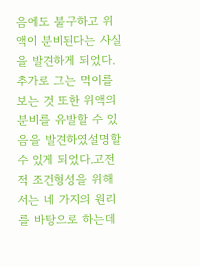음에도 불구하고 위액이 분비된다는 사실을 발견하게 되었다. 추가로 그는 먹이를 보는 것 또한 위액의 분비를 유발할 수 있음을 발견하였설명할 수 있게 되었다.고전적 조건형성을 위해서는 네 가지의 원리를 바탕으로 하는데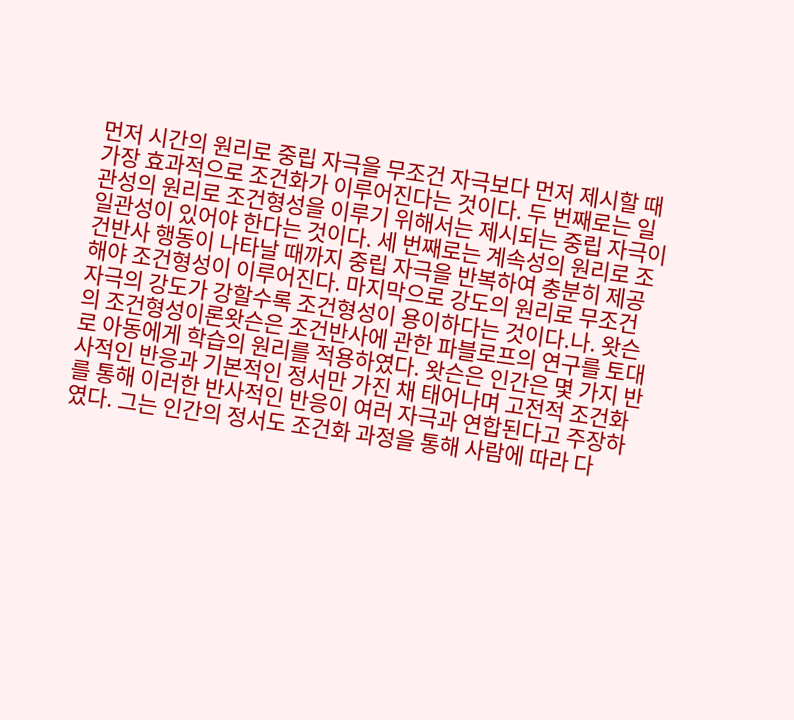먼저 시간의 원리로 중립 자극을 무조건 자극보다 먼저 제시할 때 가장 효과적으로 조건화가 이루어진다는 것이다. 두 번째로는 일관성의 원리로 조건형성을 이루기 위해서는 제시되는 중립 자극이 일관성이 있어야 한다는 것이다. 세 번째로는 계속성의 원리로 조건반사 행동이 나타날 때까지 중립 자극을 반복하여 충분히 제공해야 조건형성이 이루어진다. 마지막으로 강도의 원리로 무조건 자극의 강도가 강할수록 조건형성이 용이하다는 것이다.나. 왓슨의 조건형성이론왓슨은 조건반사에 관한 파블로프의 연구를 토대로 아동에게 학습의 원리를 적용하였다. 왓슨은 인간은 몇 가지 반사적인 반응과 기본적인 정서만 가진 채 태어나며 고전적 조건화를 통해 이러한 반사적인 반응이 여러 자극과 연합된다고 주장하였다. 그는 인간의 정서도 조건화 과정을 통해 사람에 따라 다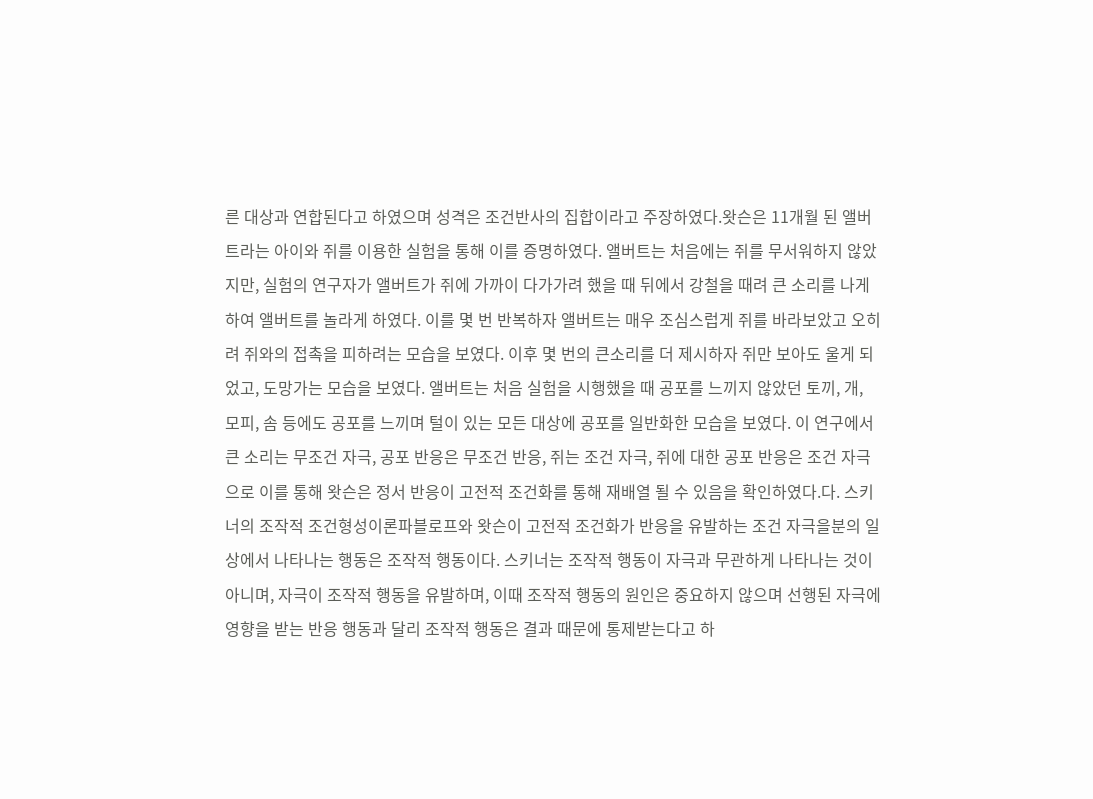른 대상과 연합된다고 하였으며 성격은 조건반사의 집합이라고 주장하였다.왓슨은 11개월 된 앨버트라는 아이와 쥐를 이용한 실험을 통해 이를 증명하였다. 앨버트는 처음에는 쥐를 무서워하지 않았지만, 실험의 연구자가 앨버트가 쥐에 가까이 다가가려 했을 때 뒤에서 강철을 때려 큰 소리를 나게 하여 앨버트를 놀라게 하였다. 이를 몇 번 반복하자 앨버트는 매우 조심스럽게 쥐를 바라보았고 오히려 쥐와의 접촉을 피하려는 모습을 보였다. 이후 몇 번의 큰소리를 더 제시하자 쥐만 보아도 울게 되었고, 도망가는 모습을 보였다. 앨버트는 처음 실험을 시행했을 때 공포를 느끼지 않았던 토끼, 개, 모피, 솜 등에도 공포를 느끼며 털이 있는 모든 대상에 공포를 일반화한 모습을 보였다. 이 연구에서 큰 소리는 무조건 자극, 공포 반응은 무조건 반응, 쥐는 조건 자극, 쥐에 대한 공포 반응은 조건 자극으로 이를 통해 왓슨은 정서 반응이 고전적 조건화를 통해 재배열 될 수 있음을 확인하였다.다. 스키너의 조작적 조건형성이론파블로프와 왓슨이 고전적 조건화가 반응을 유발하는 조건 자극을분의 일상에서 나타나는 행동은 조작적 행동이다. 스키너는 조작적 행동이 자극과 무관하게 나타나는 것이 아니며, 자극이 조작적 행동을 유발하며, 이때 조작적 행동의 원인은 중요하지 않으며 선행된 자극에 영향을 받는 반응 행동과 달리 조작적 행동은 결과 때문에 통제받는다고 하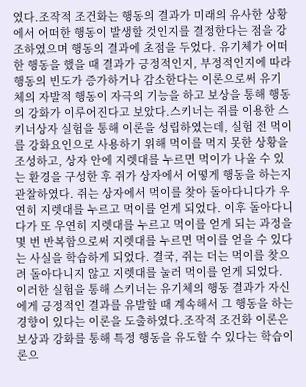였다.조작적 조건화는 행동의 결과가 미래의 유사한 상황에서 어떠한 행동이 발생할 것인지를 결정한다는 점을 강조하였으며 행동의 결과에 초점을 두었다. 유기체가 어떠한 행동을 했을 때 결과가 긍정적인지, 부정적인지에 따라 행동의 빈도가 증가하거나 감소한다는 이론으로써 유기체의 자발적 행동이 자극의 기능을 하고 보상을 통해 행동의 강화가 이루어진다고 보았다.스키너는 쥐를 이용한 스키너상자 실험을 통해 이론을 성립하였는데, 실험 전 먹이를 강화요인으로 사용하기 위해 먹이를 먹지 못한 상황을 조성하고, 상자 안에 지렛대를 누르면 먹이가 나올 수 있는 환경을 구성한 후 쥐가 상자에서 어떻게 행동을 하는지 관찰하였다. 쥐는 상자에서 먹이를 찾아 돌아다니다가 우연히 지렛대를 누르고 먹이를 얻게 되었다. 이후 돌아다니다가 또 우연히 지렛대를 누르고 먹이를 얻게 되는 과정을 몇 번 반복함으로써 지렛대를 누르면 먹이를 얻을 수 있다는 사실을 학습하게 되었다. 결국, 쥐는 더는 먹이를 찾으려 돌아다니지 않고 지렛대를 눌러 먹이를 얻게 되었다. 이러한 실험을 통해 스키너는 유기체의 행동 결과가 자신에게 긍정적인 결과를 유발할 때 계속해서 그 행동을 하는 경향이 있다는 이론을 도출하였다.조작적 조건화 이론은 보상과 강화를 통해 특정 행동을 유도할 수 있다는 학습이론으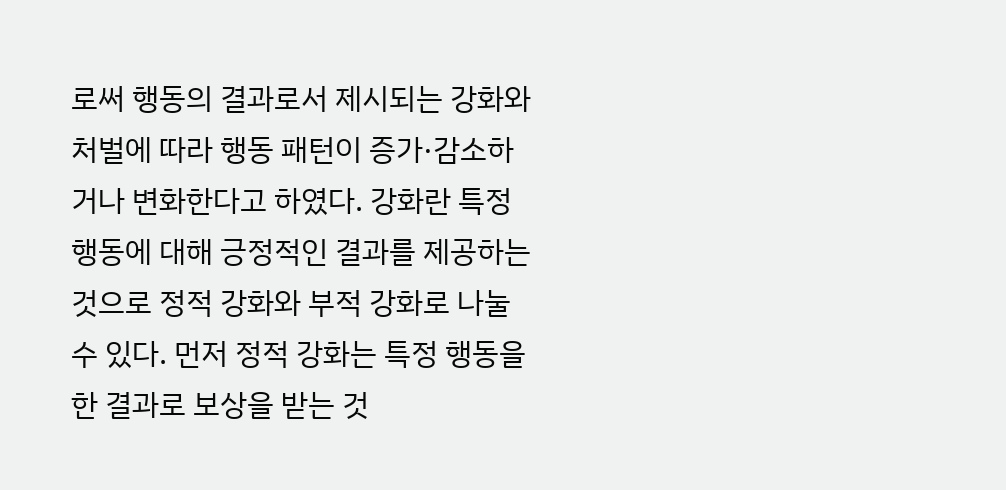로써 행동의 결과로서 제시되는 강화와 처벌에 따라 행동 패턴이 증가·감소하거나 변화한다고 하였다. 강화란 특정 행동에 대해 긍정적인 결과를 제공하는 것으로 정적 강화와 부적 강화로 나눌 수 있다. 먼저 정적 강화는 특정 행동을 한 결과로 보상을 받는 것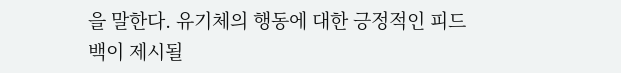을 말한다. 유기체의 행동에 대한 긍정적인 피드백이 제시될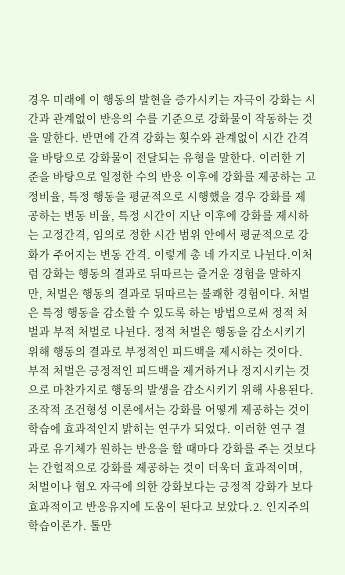경우 미래에 이 행동의 발현을 증가시키는 자극이 강화는 시간과 관계없이 반응의 수를 기준으로 강화물이 작동하는 것을 말한다. 반면에 간격 강화는 횟수와 관계없이 시간 간격을 바탕으로 강화물이 전달되는 유형을 말한다. 이러한 기준을 바탕으로 일정한 수의 반응 이후에 강화를 제공하는 고정비율, 특정 행동을 평균적으로 시행했을 경우 강화를 제공하는 변동 비율, 특정 시간이 지난 이후에 강화를 제시하는 고정간격, 임의로 정한 시간 범위 안에서 평균적으로 강화가 주어지는 변동 간격. 이렇게 총 네 가지로 나뉜다.이처럼 강화는 행동의 결과로 뒤따르는 즐거운 경험을 말하지만, 처벌은 행동의 결과로 뒤따르는 불쾌한 경험이다. 처벌은 특정 행동을 감소할 수 있도록 하는 방법으로써 정적 처벌과 부적 처벌로 나뉜다. 정적 처벌은 행동을 감소시키기 위해 행동의 결과로 부정적인 피드백을 제시하는 것이다. 부적 처벌은 긍정적인 피드백을 제거하거나 정지시키는 것으로 마찬가지로 행동의 발생을 감소시키기 위해 사용된다.조작적 조건형성 이론에서는 강화를 어떻게 제공하는 것이 학습에 효과적인지 밝히는 연구가 되었다. 이러한 연구 결과로 유기체가 원하는 반응을 할 때마다 강화를 주는 것보다는 간헐적으로 강화를 제공하는 것이 더욱더 효과적이며, 처벌이나 혐오 자극에 의한 강화보다는 긍정적 강화가 보다 효과적이고 반응유지에 도움이 된다고 보았다.2. 인지주의 학습이론가. 톨만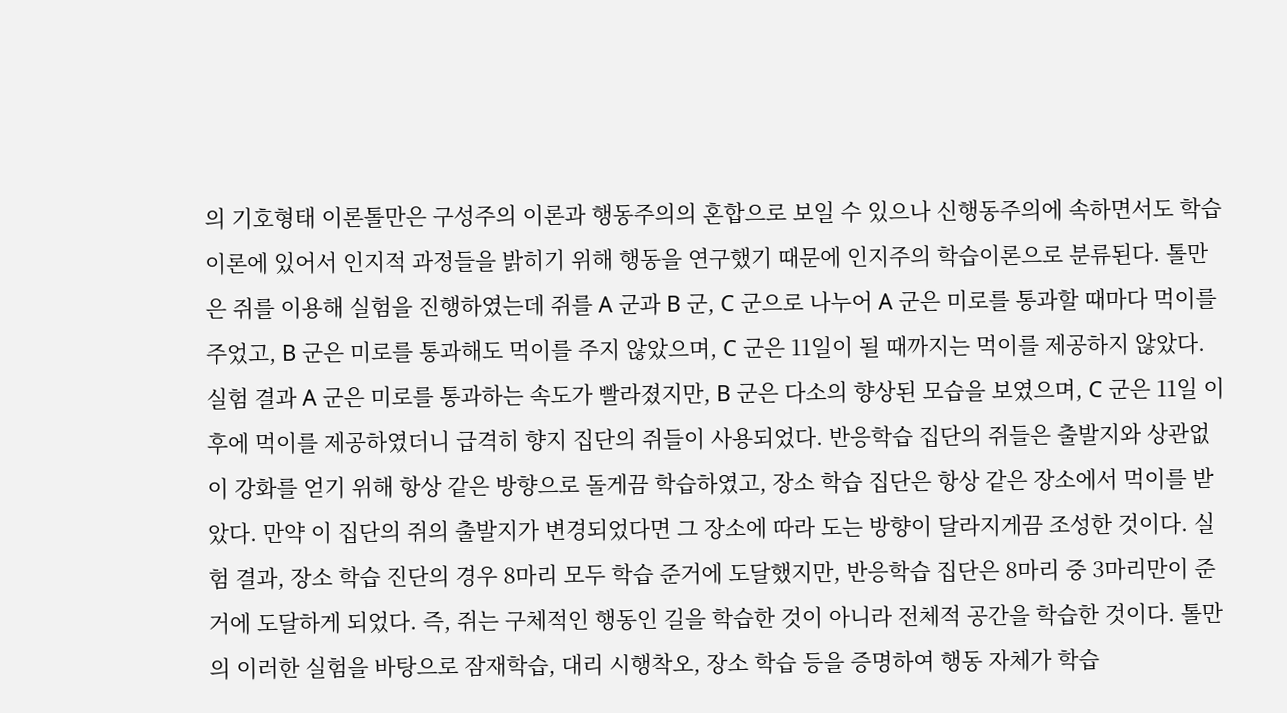의 기호형태 이론톨만은 구성주의 이론과 행동주의의 혼합으로 보일 수 있으나 신행동주의에 속하면서도 학습이론에 있어서 인지적 과정들을 밝히기 위해 행동을 연구했기 때문에 인지주의 학습이론으로 분류된다. 톨만은 쥐를 이용해 실험을 진행하였는데 쥐를 A 군과 B 군, C 군으로 나누어 A 군은 미로를 통과할 때마다 먹이를 주었고, B 군은 미로를 통과해도 먹이를 주지 않았으며, C 군은 11일이 될 때까지는 먹이를 제공하지 않았다. 실험 결과 A 군은 미로를 통과하는 속도가 빨라졌지만, B 군은 다소의 향상된 모습을 보였으며, C 군은 11일 이후에 먹이를 제공하였더니 급격히 향지 집단의 쥐들이 사용되었다. 반응학습 집단의 쥐들은 출발지와 상관없이 강화를 얻기 위해 항상 같은 방향으로 돌게끔 학습하였고, 장소 학습 집단은 항상 같은 장소에서 먹이를 받았다. 만약 이 집단의 쥐의 출발지가 변경되었다면 그 장소에 따라 도는 방향이 달라지게끔 조성한 것이다. 실험 결과, 장소 학습 진단의 경우 8마리 모두 학습 준거에 도달했지만, 반응학습 집단은 8마리 중 3마리만이 준거에 도달하게 되었다. 즉, 쥐는 구체적인 행동인 길을 학습한 것이 아니라 전체적 공간을 학습한 것이다. 톨만의 이러한 실험을 바탕으로 잠재학습, 대리 시행착오, 장소 학습 등을 증명하여 행동 자체가 학습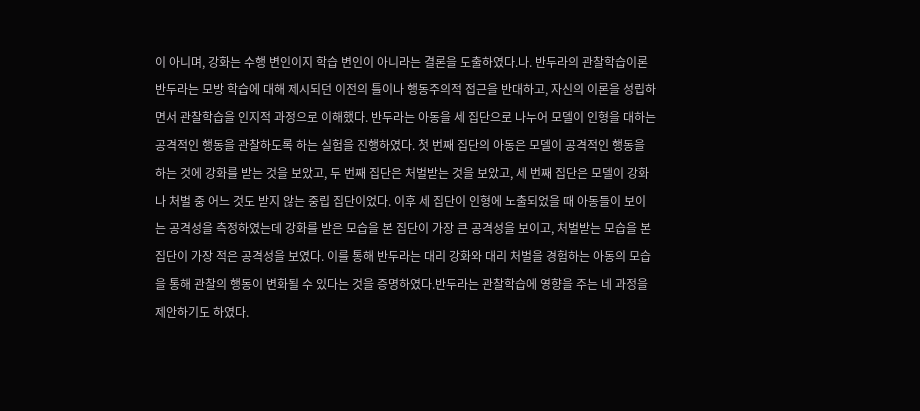이 아니며, 강화는 수행 변인이지 학습 변인이 아니라는 결론을 도출하였다.나. 반두라의 관찰학습이론반두라는 모방 학습에 대해 제시되던 이전의 틀이나 행동주의적 접근을 반대하고, 자신의 이론을 성립하면서 관찰학습을 인지적 과정으로 이해했다. 반두라는 아동을 세 집단으로 나누어 모델이 인형을 대하는 공격적인 행동을 관찰하도록 하는 실험을 진행하였다. 첫 번째 집단의 아동은 모델이 공격적인 행동을 하는 것에 강화를 받는 것을 보았고, 두 번째 집단은 처벌받는 것을 보았고, 세 번째 집단은 모델이 강화나 처벌 중 어느 것도 받지 않는 중립 집단이었다. 이후 세 집단이 인형에 노출되었을 때 아동들이 보이는 공격성을 측정하였는데 강화를 받은 모습을 본 집단이 가장 큰 공격성을 보이고, 처벌받는 모습을 본 집단이 가장 적은 공격성을 보였다. 이를 통해 반두라는 대리 강화와 대리 처벌을 경험하는 아동의 모습을 통해 관찰의 행동이 변화될 수 있다는 것을 증명하였다.반두라는 관찰학습에 영향을 주는 네 과정을 제안하기도 하였다.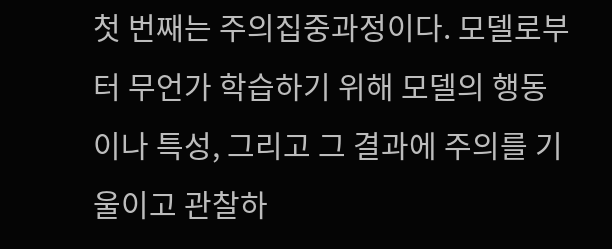첫 번째는 주의집중과정이다. 모델로부터 무언가 학습하기 위해 모델의 행동이나 특성, 그리고 그 결과에 주의를 기울이고 관찰하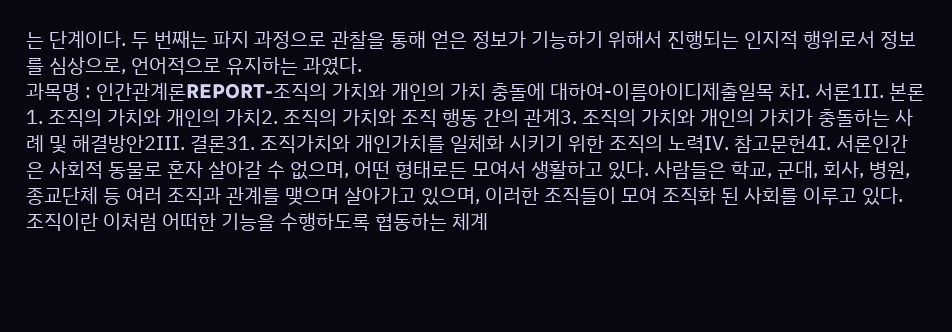는 단계이다. 두 번째는 파지 과정으로 관찰을 통해 얻은 정보가 기능하기 위해서 진행되는 인지적 행위로서 정보를 심상으로, 언어적으로 유지하는 과였다.
과목명 : 인간관계론REPORT-조직의 가치와 개인의 가치 충돌에 대하여-이름아이디제출일목 차Ⅰ. 서론1Ⅱ. 본론1. 조직의 가치와 개인의 가치2. 조직의 가치와 조직 행동 간의 관계3. 조직의 가치와 개인의 가치가 충돌하는 사례 및 해결방안2Ⅲ. 결론31. 조직가치와 개인가치를 일체화 시키기 위한 조직의 노력Ⅳ. 참고문헌4Ⅰ. 서론인간은 사회적 동물로 혼자 살아갈 수 없으며, 어떤 형태로든 모여서 생활하고 있다. 사람들은 학교, 군대, 회사, 병원, 종교단체 등 여러 조직과 관계를 맺으며 살아가고 있으며, 이러한 조직들이 모여 조직화 된 사회를 이루고 있다. 조직이란 이처럼 어떠한 기능을 수행하도록 협동하는 체계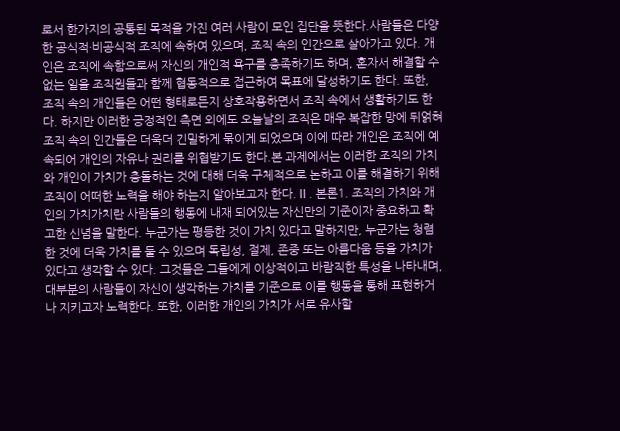로서 한가지의 공통된 목적을 가진 여러 사람이 모인 집단을 뜻한다.사람들은 다양한 공식적·비공식적 조직에 속하여 있으며, 조직 속의 인간으로 살아가고 있다. 개인은 조직에 속함으로써 자신의 개인적 욕구를 충족하기도 하며, 혼자서 해결할 수 없는 일을 조직원들과 함께 협동적으로 접근하여 목표에 달성하기도 한다. 또한, 조직 속의 개인들은 어떤 형태로든지 상호작용하면서 조직 속에서 생활하기도 한다. 하지만 이러한 긍정적인 측면 외에도 오늘날의 조직은 매우 복잡한 망에 뒤얽혀 조직 속의 인간들은 더욱더 긴밀하게 묶이게 되었으며 이에 따라 개인은 조직에 예속되어 개인의 자유나 권리를 위협받기도 한다.본 과제에서는 이러한 조직의 가치와 개인이 가치가 충돌하는 것에 대해 더욱 구체적으로 논하고 이를 해결하기 위해 조직이 어떠한 노력을 해야 하는지 알아보고자 한다.Ⅱ. 본론1. 조직의 가치와 개인의 가치가치란 사람들의 행동에 내재 되어있는 자신만의 기준이자 중요하고 확고한 신념을 말한다. 누군가는 평등한 것이 가치 있다고 말하지만, 누군가는 청렴한 것에 더욱 가치를 둘 수 있으며 독립성, 절제, 존중 또는 아름다움 등을 가치가 있다고 생각할 수 있다. 그것들은 그들에게 이상적이고 바람직한 특성을 나타내며, 대부분의 사람들이 자신이 생각하는 가치를 기준으로 이를 행동을 통해 표현하거나 지키고자 노력한다. 또한, 이러한 개인의 가치가 서로 유사할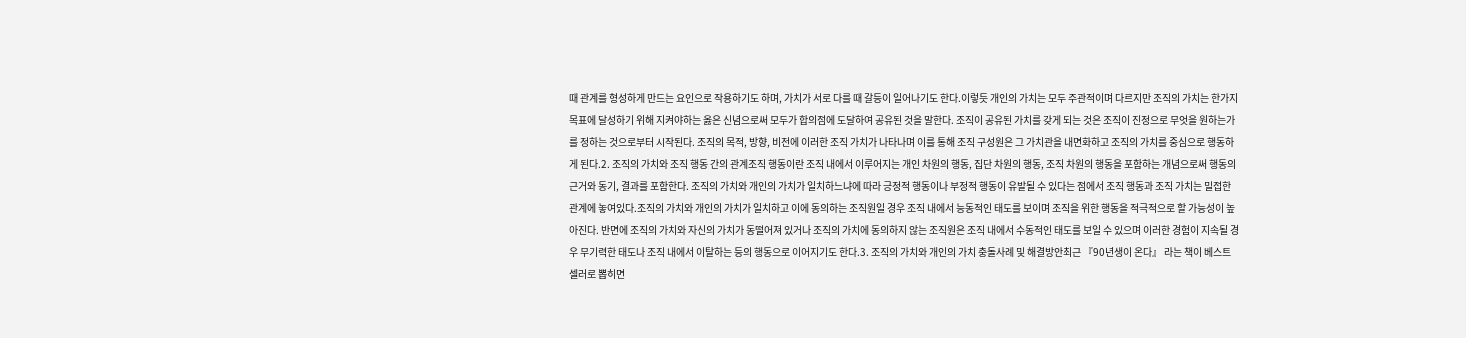때 관계를 형성하게 만드는 요인으로 작용하기도 하며, 가치가 서로 다를 때 갈등이 일어나기도 한다.이렇듯 개인의 가치는 모두 주관적이며 다르지만 조직의 가치는 한가지 목표에 달성하기 위해 지켜야하는 옳은 신념으로써 모두가 합의점에 도달하여 공유된 것을 말한다. 조직이 공유된 가치를 갖게 되는 것은 조직이 진정으로 무엇을 원하는가를 정하는 것으로부터 시작된다. 조직의 목적, 방향, 비전에 이러한 조직 가치가 나타나며 이를 통해 조직 구성원은 그 가치관을 내면화하고 조직의 가치를 중심으로 행동하게 된다.2. 조직의 가치와 조직 행동 간의 관계조직 행동이란 조직 내에서 이루어지는 개인 차원의 행동, 집단 차원의 행동, 조직 차원의 행동을 포함하는 개념으로써 행동의 근거와 동기, 결과를 포함한다. 조직의 가치와 개인의 가치가 일치하느냐에 따라 긍정적 행동이나 부정적 행동이 유발될 수 있다는 점에서 조직 행동과 조직 가치는 밀접한 관계에 놓여있다.조직의 가치와 개인의 가치가 일치하고 이에 동의하는 조직원일 경우 조직 내에서 능동적인 태도를 보이며 조직을 위한 행동을 적극적으로 할 가능성이 높아진다. 반면에 조직의 가치와 자신의 가치가 동떨어져 있거나 조직의 가치에 동의하지 않는 조직원은 조직 내에서 수동적인 태도를 보일 수 있으며 이러한 경험이 지속될 경우 무기력한 태도나 조직 내에서 이탈하는 등의 행동으로 이어지기도 한다.3. 조직의 가치와 개인의 가치 충돌사례 및 해결방안최근 『90년생이 온다』 라는 책이 베스트 셀러로 뽑히면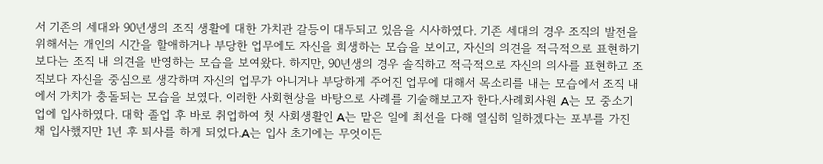서 기존의 세대와 90년생의 조직 생활에 대한 가치관 갈등이 대두되고 있음을 시사하였다. 기존 세대의 경우 조직의 발전을 위해서는 개인의 시간을 할애하거나 부당한 업무에도 자신을 희생하는 모습을 보이고, 자신의 의견을 적극적으로 표현하기보다는 조직 내 의견을 반영하는 모습을 보여왔다. 하지만, 90년생의 경우 솔직하고 적극적으로 자신의 의사를 표현하고 조직보다 자신을 중심으로 생각하며 자신의 업무가 아니거나 부당하게 주어진 업무에 대해서 목소리를 내는 모습에서 조직 내에서 가치가 충돌되는 모습을 보였다. 이러한 사회현상을 바탕으로 사례를 기술해보고자 한다.사례회사원 A는 모 중소기업에 입사하였다. 대학 졸업 후 바로 취업하여 첫 사회생활인 A는 맡은 일에 최선을 다해 열심히 일하겠다는 포부를 가진 채 입사했지만 1년 후 퇴사를 하게 되었다.A는 입사 초기에는 무엇이든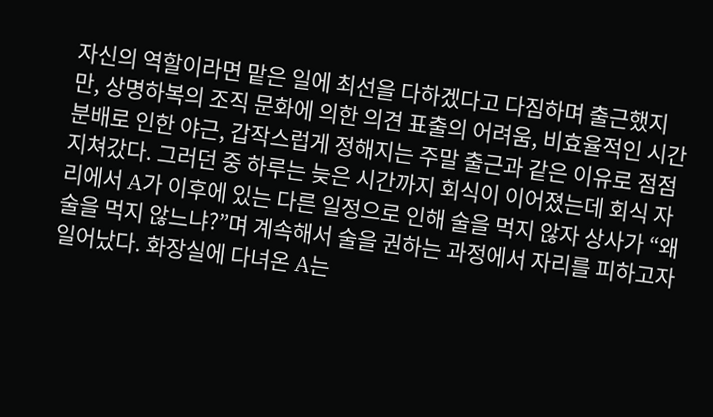자신의 역할이라면 맡은 일에 최선을 다하겠다고 다짐하며 출근했지만, 상명하복의 조직 문화에 의한 의견 표출의 어려움, 비효율적인 시간 분배로 인한 야근, 갑작스럽게 정해지는 주말 출근과 같은 이유로 점점 지쳐갔다. 그러던 중 하루는 늦은 시간까지 회식이 이어졌는데 회식 자리에서 A가 이후에 있는 다른 일정으로 인해 술을 먹지 않자 상사가 “왜 술을 먹지 않느냐?”며 계속해서 술을 권하는 과정에서 자리를 피하고자 일어났다. 화장실에 다녀온 A는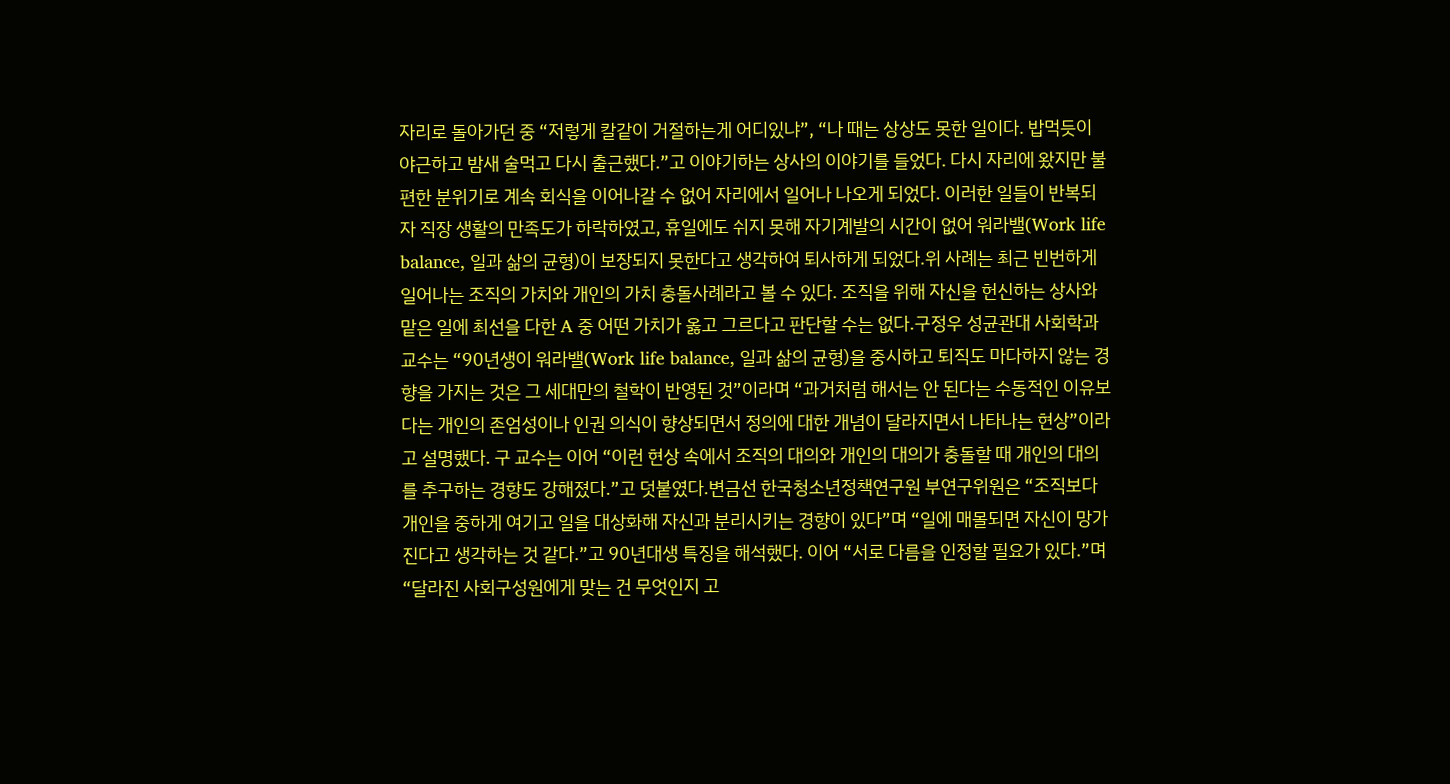자리로 돌아가던 중 “저렇게 칼같이 거절하는게 어디있냐”, “나 때는 상상도 못한 일이다. 밥먹듯이 야근하고 밤새 술먹고 다시 출근했다.”고 이야기하는 상사의 이야기를 들었다. 다시 자리에 왔지만 불편한 분위기로 계속 회식을 이어나갈 수 없어 자리에서 일어나 나오게 되었다. 이러한 일들이 반복되자 직장 생활의 만족도가 하락하였고, 휴일에도 쉬지 못해 자기계발의 시간이 없어 워라밸(Work life balance, 일과 삶의 균형)이 보장되지 못한다고 생각하여 퇴사하게 되었다.위 사례는 최근 빈번하게 일어나는 조직의 가치와 개인의 가치 충돌사례라고 볼 수 있다. 조직을 위해 자신을 헌신하는 상사와 맡은 일에 최선을 다한 A 중 어떤 가치가 옳고 그르다고 판단할 수는 없다.구정우 성균관대 사회학과 교수는 “90년생이 워라밸(Work life balance, 일과 삶의 균형)을 중시하고 퇴직도 마다하지 않는 경향을 가지는 것은 그 세대만의 철학이 반영된 것”이라며 “과거처럼 해서는 안 된다는 수동적인 이유보다는 개인의 존엄성이나 인권 의식이 향상되면서 정의에 대한 개념이 달라지면서 나타나는 현상”이라고 설명했다. 구 교수는 이어 “이런 현상 속에서 조직의 대의와 개인의 대의가 충돌할 때 개인의 대의를 추구하는 경향도 강해졌다.”고 덧붙였다.변금선 한국청소년정책연구원 부연구위원은 “조직보다 개인을 중하게 여기고 일을 대상화해 자신과 분리시키는 경향이 있다”며 “일에 매몰되면 자신이 망가진다고 생각하는 것 같다.”고 90년대생 특징을 해석했다. 이어 “서로 다름을 인정할 필요가 있다.”며 “달라진 사회구성원에게 맞는 건 무엇인지 고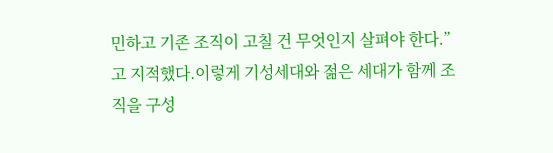민하고 기존 조직이 고칠 건 무엇인지 살펴야 한다.”고 지적했다.이렇게 기성세대와 젊은 세대가 함께 조직을 구성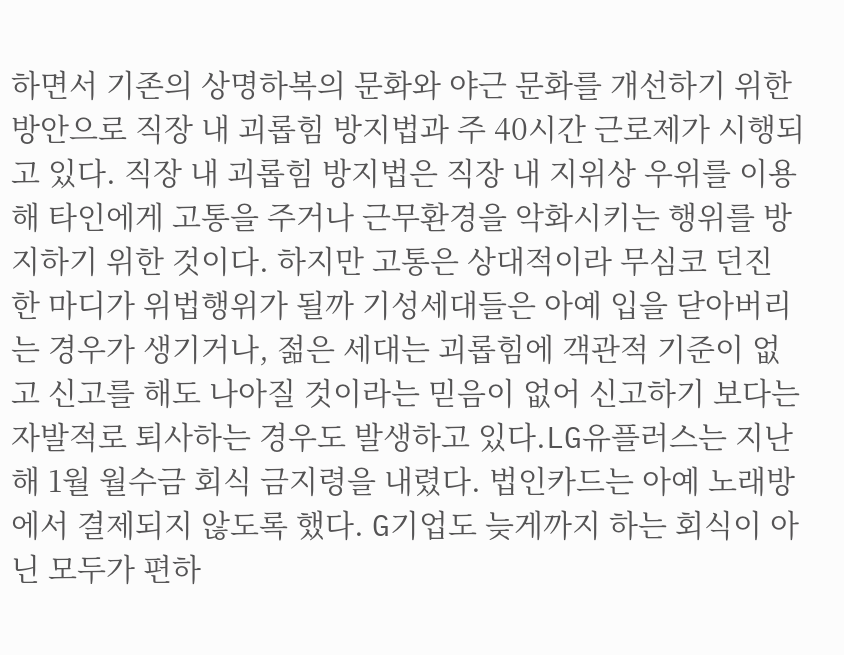하면서 기존의 상명하복의 문화와 야근 문화를 개선하기 위한 방안으로 직장 내 괴롭힘 방지법과 주 40시간 근로제가 시행되고 있다. 직장 내 괴롭힘 방지법은 직장 내 지위상 우위를 이용해 타인에게 고통을 주거나 근무환경을 악화시키는 행위를 방지하기 위한 것이다. 하지만 고통은 상대적이라 무심코 던진 한 마디가 위법행위가 될까 기성세대들은 아예 입을 닫아버리는 경우가 생기거나, 젊은 세대는 괴롭힘에 객관적 기준이 없고 신고를 해도 나아질 것이라는 믿음이 없어 신고하기 보다는 자발적로 퇴사하는 경우도 발생하고 있다.LG유플러스는 지난해 1월 월수금 회식 금지령을 내렸다. 법인카드는 아예 노래방에서 결제되지 않도록 했다. G기업도 늦게까지 하는 회식이 아닌 모두가 편하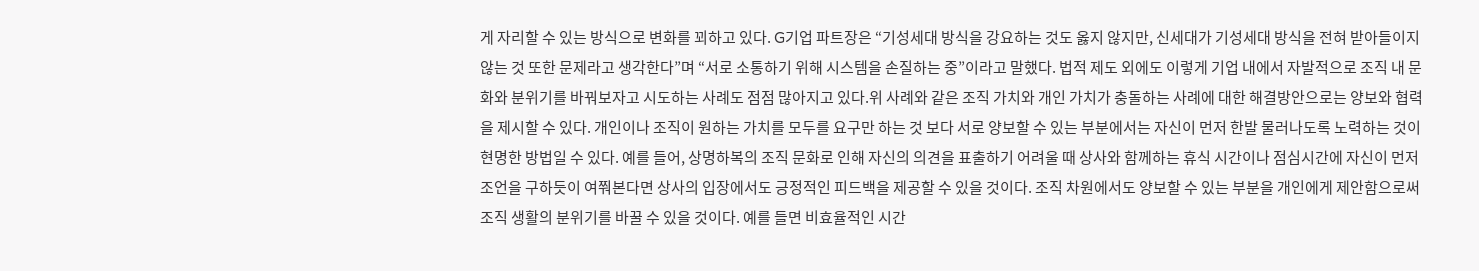게 자리할 수 있는 방식으로 변화를 꾀하고 있다. G기업 파트장은 “기성세대 방식을 강요하는 것도 옳지 않지만, 신세대가 기성세대 방식을 전혀 받아들이지 않는 것 또한 문제라고 생각한다”며 “서로 소통하기 위해 시스템을 손질하는 중”이라고 말했다. 법적 제도 외에도 이렇게 기업 내에서 자발적으로 조직 내 문화와 분위기를 바꿔보자고 시도하는 사례도 점점 많아지고 있다.위 사례와 같은 조직 가치와 개인 가치가 충돌하는 사례에 대한 해결방안으로는 양보와 협력을 제시할 수 있다. 개인이나 조직이 원하는 가치를 모두를 요구만 하는 것 보다 서로 양보할 수 있는 부분에서는 자신이 먼저 한발 물러나도록 노력하는 것이 현명한 방법일 수 있다. 예를 들어, 상명하복의 조직 문화로 인해 자신의 의견을 표출하기 어려울 때 상사와 함께하는 휴식 시간이나 점심시간에 자신이 먼저 조언을 구하듯이 여쭤본다면 상사의 입장에서도 긍정적인 피드백을 제공할 수 있을 것이다. 조직 차원에서도 양보할 수 있는 부분을 개인에게 제안함으로써 조직 생활의 분위기를 바꿀 수 있을 것이다. 예를 들면 비효율적인 시간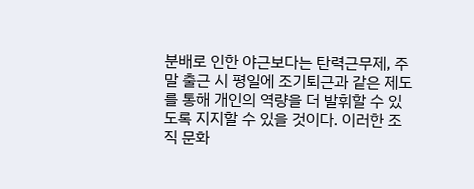분배로 인한 야근보다는 탄력근무제, 주말 출근 시 평일에 조기퇴근과 같은 제도를 통해 개인의 역량을 더 발휘할 수 있도록 지지할 수 있을 것이다. 이러한 조직 문화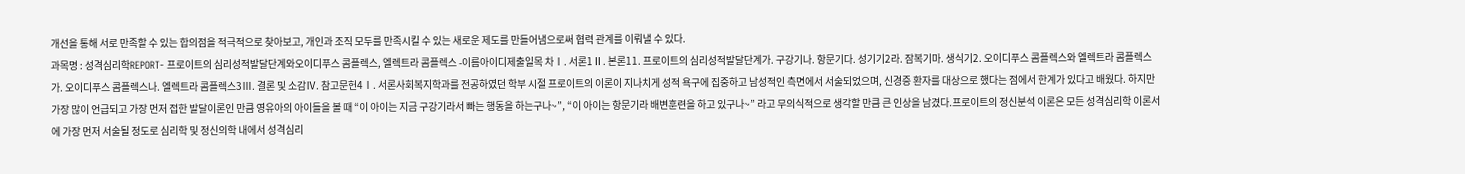개선을 통해 서로 만족할 수 있는 합의점을 적극적으로 찾아보고, 개인과 조직 모두를 만족시킬 수 있는 새로운 제도를 만들어냄으로써 협력 관계를 이뤄낼 수 있다.
과목명 : 성격심리학REPORT- 프로이트의 심리성적발달단계와오이디푸스 콤플렉스, 엘렉트라 콤플렉스 -이름아이디제출일목 차Ⅰ. 서론1Ⅱ. 본론11. 프로이트의 심리성적발달단계가. 구강기나. 항문기다. 성기기2라. 잠복기마. 생식기2. 오이디푸스 콤플렉스와 엘렉트라 콤플렉스가. 오이디푸스 콤플렉스나. 엘렉트라 콤플렉스3Ⅲ. 결론 및 소감Ⅳ. 참고문헌4Ⅰ. 서론사회복지학과를 전공하였던 학부 시절 프로이트의 이론이 지나치게 성적 욕구에 집중하고 남성적인 측면에서 서술되었으며, 신경증 환자를 대상으로 했다는 점에서 한계가 있다고 배웠다. 하지만 가장 많이 언급되고 가장 먼저 접한 발달이론인 만큼 영유아의 아이들을 볼 때 “이 아이는 지금 구강기라서 빠는 행동을 하는구나~”, “이 아이는 항문기라 배변훈련을 하고 있구나~” 라고 무의식적으로 생각할 만큼 큰 인상을 남겼다.프로이트의 정신분석 이론은 모든 성격심리학 이론서에 가장 먼저 서술될 정도로 심리학 및 정신의학 내에서 성격심리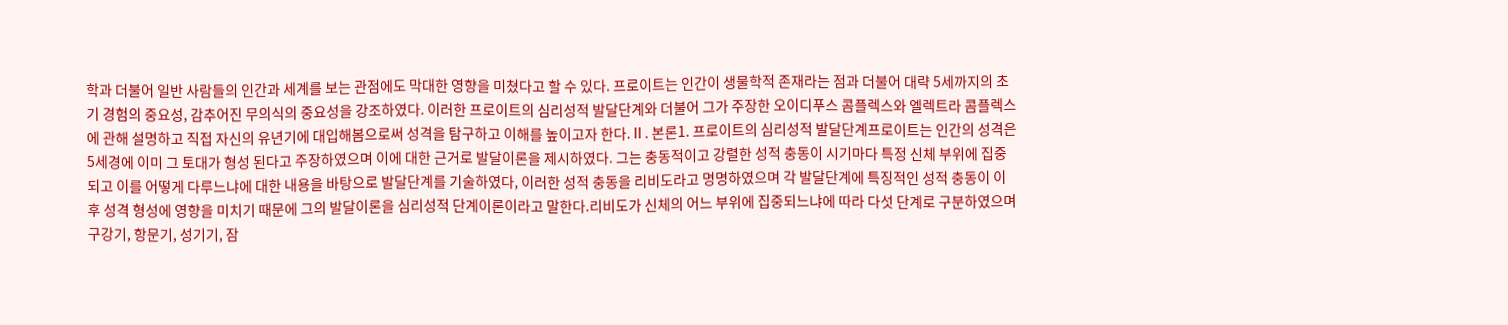학과 더불어 일반 사람들의 인간과 세계를 보는 관점에도 막대한 영향을 미쳤다고 할 수 있다. 프로이트는 인간이 생물학적 존재라는 점과 더불어 대략 5세까지의 초기 경험의 중요성, 감추어진 무의식의 중요성을 강조하였다. 이러한 프로이트의 심리성적 발달단계와 더불어 그가 주장한 오이디푸스 콤플렉스와 엘렉트라 콤플렉스에 관해 설명하고 직접 자신의 유년기에 대입해봄으로써 성격을 탐구하고 이해를 높이고자 한다.Ⅱ. 본론1. 프로이트의 심리성적 발달단계프로이트는 인간의 성격은 5세경에 이미 그 토대가 형성 된다고 주장하였으며 이에 대한 근거로 발달이론을 제시하였다. 그는 충동적이고 강렬한 성적 충동이 시기마다 특정 신체 부위에 집중되고 이를 어떻게 다루느냐에 대한 내용을 바탕으로 발달단계를 기술하였다, 이러한 성적 충동을 리비도라고 명명하였으며 각 발달단계에 특징적인 성적 충동이 이후 성격 형성에 영향을 미치기 때문에 그의 발달이론을 심리성적 단계이론이라고 말한다.리비도가 신체의 어느 부위에 집중되느냐에 따라 다섯 단계로 구분하였으며 구강기, 항문기, 성기기, 잠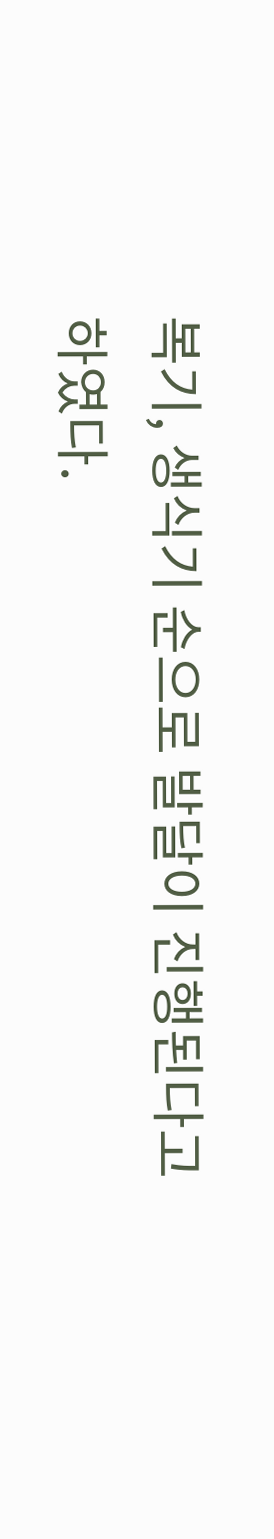복기, 생식기 순으로 발달이 진행된다고 하였다.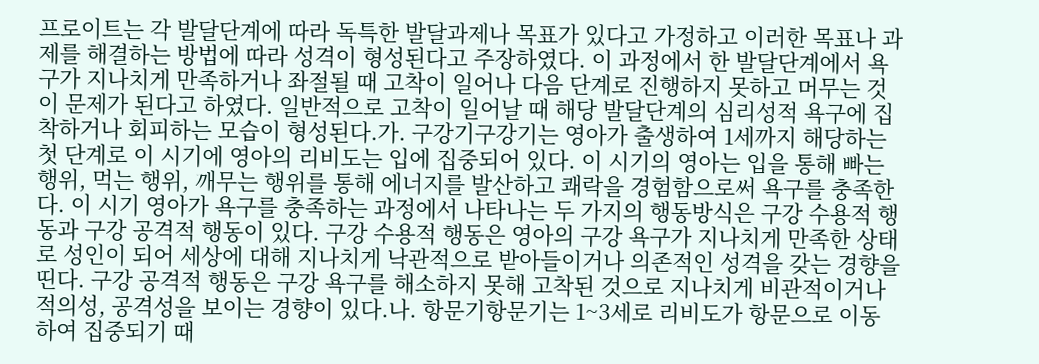프로이트는 각 발달단계에 따라 독특한 발달과제나 목표가 있다고 가정하고 이러한 목표나 과제를 해결하는 방법에 따라 성격이 형성된다고 주장하였다. 이 과정에서 한 발달단계에서 욕구가 지나치게 만족하거나 좌절될 때 고착이 일어나 다음 단계로 진행하지 못하고 머무는 것이 문제가 된다고 하였다. 일반적으로 고착이 일어날 때 해당 발달단계의 심리성적 욕구에 집착하거나 회피하는 모습이 형성된다.가. 구강기구강기는 영아가 출생하여 1세까지 해당하는 첫 단계로 이 시기에 영아의 리비도는 입에 집중되어 있다. 이 시기의 영아는 입을 통해 빠는 행위, 먹는 행위, 깨무는 행위를 통해 에너지를 발산하고 쾌락을 경험함으로써 욕구를 충족한다. 이 시기 영아가 욕구를 충족하는 과정에서 나타나는 두 가지의 행동방식은 구강 수용적 행동과 구강 공격적 행동이 있다. 구강 수용적 행동은 영아의 구강 욕구가 지나치게 만족한 상태로 성인이 되어 세상에 대해 지나치게 낙관적으로 받아들이거나 의존적인 성격을 갖는 경향을 띤다. 구강 공격적 행동은 구강 욕구를 해소하지 못해 고착된 것으로 지나치게 비관적이거나 적의성, 공격성을 보이는 경향이 있다.나. 항문기항문기는 1~3세로 리비도가 항문으로 이동하여 집중되기 때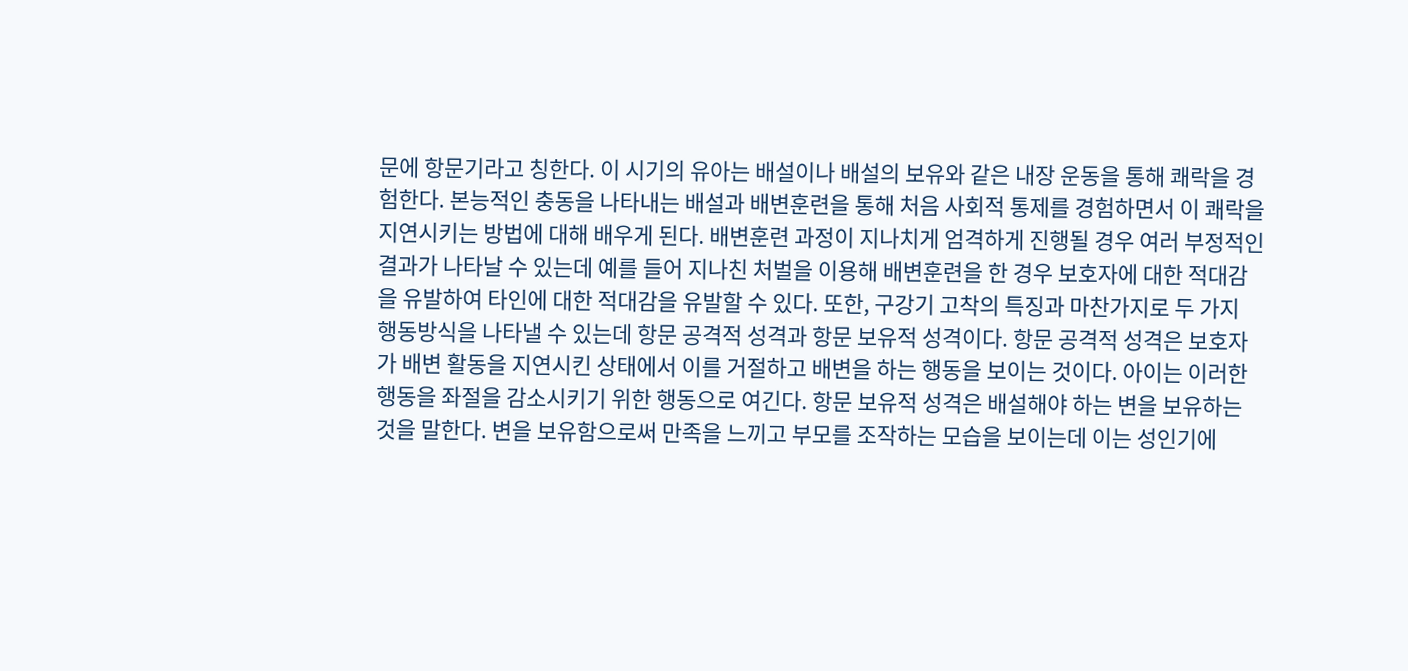문에 항문기라고 칭한다. 이 시기의 유아는 배설이나 배설의 보유와 같은 내장 운동을 통해 쾌락을 경험한다. 본능적인 충동을 나타내는 배설과 배변훈련을 통해 처음 사회적 통제를 경험하면서 이 쾌락을 지연시키는 방법에 대해 배우게 된다. 배변훈련 과정이 지나치게 엄격하게 진행될 경우 여러 부정적인 결과가 나타날 수 있는데 예를 들어 지나친 처벌을 이용해 배변훈련을 한 경우 보호자에 대한 적대감을 유발하여 타인에 대한 적대감을 유발할 수 있다. 또한, 구강기 고착의 특징과 마찬가지로 두 가지 행동방식을 나타낼 수 있는데 항문 공격적 성격과 항문 보유적 성격이다. 항문 공격적 성격은 보호자가 배변 활동을 지연시킨 상태에서 이를 거절하고 배변을 하는 행동을 보이는 것이다. 아이는 이러한 행동을 좌절을 감소시키기 위한 행동으로 여긴다. 항문 보유적 성격은 배설해야 하는 변을 보유하는 것을 말한다. 변을 보유함으로써 만족을 느끼고 부모를 조작하는 모습을 보이는데 이는 성인기에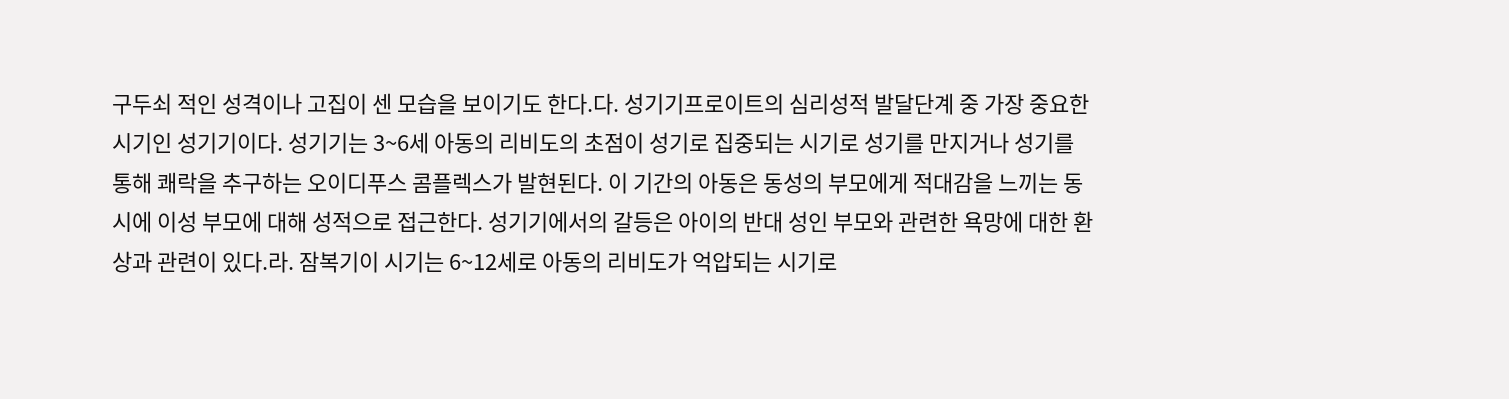구두쇠 적인 성격이나 고집이 센 모습을 보이기도 한다.다. 성기기프로이트의 심리성적 발달단계 중 가장 중요한 시기인 성기기이다. 성기기는 3~6세 아동의 리비도의 초점이 성기로 집중되는 시기로 성기를 만지거나 성기를 통해 쾌락을 추구하는 오이디푸스 콤플렉스가 발현된다. 이 기간의 아동은 동성의 부모에게 적대감을 느끼는 동시에 이성 부모에 대해 성적으로 접근한다. 성기기에서의 갈등은 아이의 반대 성인 부모와 관련한 욕망에 대한 환상과 관련이 있다.라. 잠복기이 시기는 6~12세로 아동의 리비도가 억압되는 시기로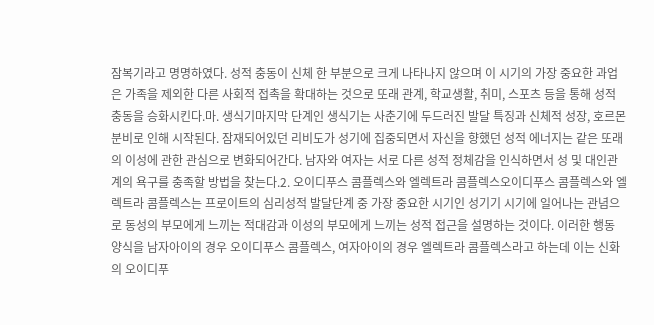잠복기라고 명명하였다. 성적 충동이 신체 한 부분으로 크게 나타나지 않으며 이 시기의 가장 중요한 과업은 가족을 제외한 다른 사회적 접촉을 확대하는 것으로 또래 관계, 학교생활, 취미, 스포츠 등을 통해 성적 충동을 승화시킨다.마. 생식기마지막 단계인 생식기는 사춘기에 두드러진 발달 특징과 신체적 성장, 호르몬 분비로 인해 시작된다. 잠재되어있던 리비도가 성기에 집중되면서 자신을 향했던 성적 에너지는 같은 또래의 이성에 관한 관심으로 변화되어간다. 남자와 여자는 서로 다른 성적 정체감을 인식하면서 성 및 대인관계의 욕구를 충족할 방법을 찾는다.2. 오이디푸스 콤플렉스와 엘렉트라 콤플렉스오이디푸스 콤플렉스와 엘렉트라 콤플렉스는 프로이트의 심리성적 발달단계 중 가장 중요한 시기인 성기기 시기에 일어나는 관념으로 동성의 부모에게 느끼는 적대감과 이성의 부모에게 느끼는 성적 접근을 설명하는 것이다. 이러한 행동 양식을 남자아이의 경우 오이디푸스 콤플렉스, 여자아이의 경우 엘렉트라 콤플렉스라고 하는데 이는 신화의 오이디푸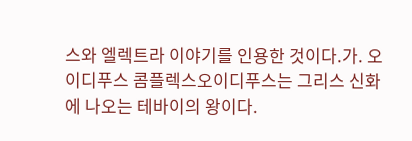스와 엘렉트라 이야기를 인용한 것이다.가. 오이디푸스 콤플렉스오이디푸스는 그리스 신화에 나오는 테바이의 왕이다.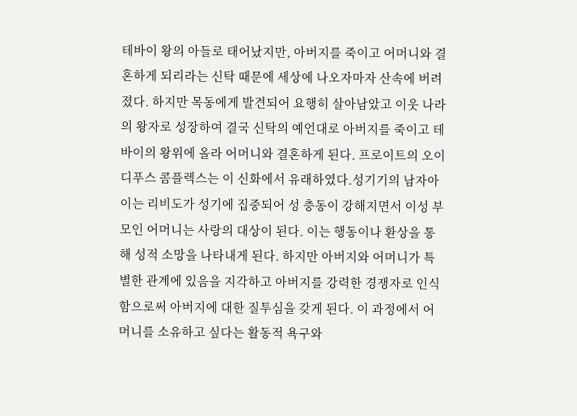테바이 왕의 아들로 태어났지만, 아버지를 죽이고 어머니와 결혼하게 되리라는 신탁 때문에 세상에 나오자마자 산속에 버려졌다. 하지만 목동에게 발견되어 요행히 살아남았고 이웃 나라의 왕자로 성장하여 결국 신탁의 예언대로 아버지를 죽이고 테바이의 왕위에 올라 어머니와 결혼하게 된다. 프로이트의 오이디푸스 콤플렉스는 이 신화에서 유래하였다.성기기의 남자아이는 리비도가 성기에 집중되어 성 충동이 강해지면서 이성 부모인 어머니는 사랑의 대상이 된다. 이는 행동이나 환상을 통해 성적 소망을 나타내게 된다. 하지만 아버지와 어머니가 특별한 관계에 있음을 지각하고 아버지를 강력한 경쟁자로 인식함으로써 아버지에 대한 질투심을 갖게 된다. 이 과정에서 어머니를 소유하고 싶다는 활동적 욕구와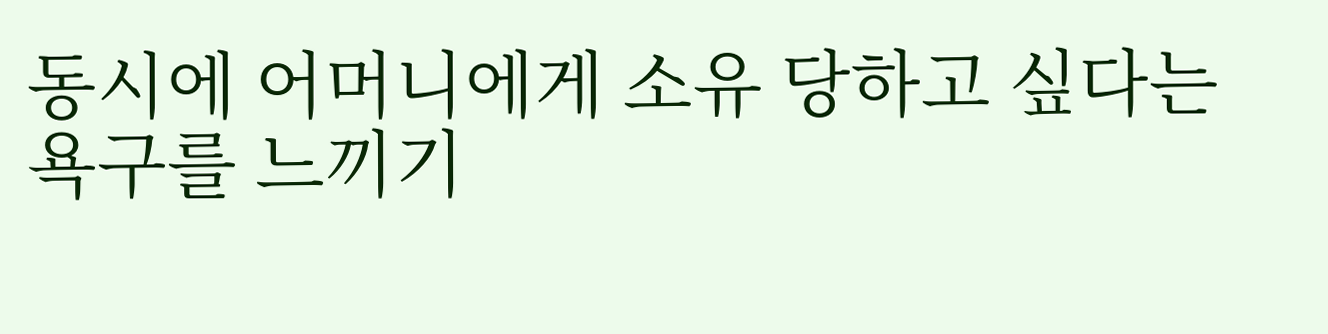동시에 어머니에게 소유 당하고 싶다는 욕구를 느끼기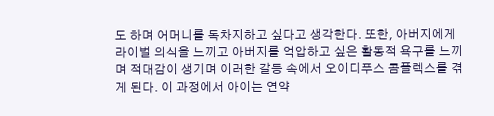도 하며 어머니를 독차지하고 싶다고 생각한다. 또한, 아버지에게 라이벌 의식을 느끼고 아버지를 억압하고 싶은 활동적 욕구를 느끼며 적대감이 생기며 이러한 갈등 속에서 오이디푸스 콤플렉스를 겪게 된다. 이 과정에서 아이는 연약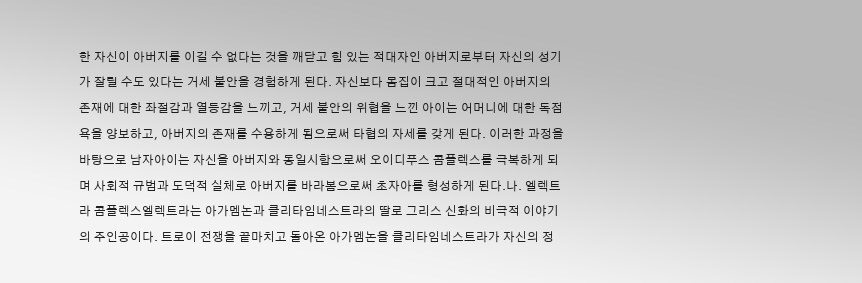한 자신이 아버지를 이길 수 없다는 것을 깨닫고 힘 있는 적대자인 아버지로부터 자신의 성기가 잘릴 수도 있다는 거세 불안을 경험하게 된다. 자신보다 몸집이 크고 절대적인 아버지의 존재에 대한 좌절감과 열등감을 느끼고, 거세 불안의 위협을 느낀 아이는 어머니에 대한 독점욕을 양보하고, 아버지의 존재를 수용하게 됨으로써 타협의 자세를 갖게 된다. 이러한 과정을 바탕으로 남자아이는 자신을 아버지와 동일시함으로써 오이디푸스 콤플렉스를 극복하게 되며 사회적 규범과 도덕적 실체로 아버지를 바라봄으로써 초자아를 형성하게 된다.나. 엘렉트라 콤플렉스엘렉트라는 아가멤논과 클리타임네스트라의 딸로 그리스 신화의 비극적 이야기의 주인공이다. 트로이 전쟁을 끝마치고 돌아온 아가멤논을 클리타임네스트라가 자신의 정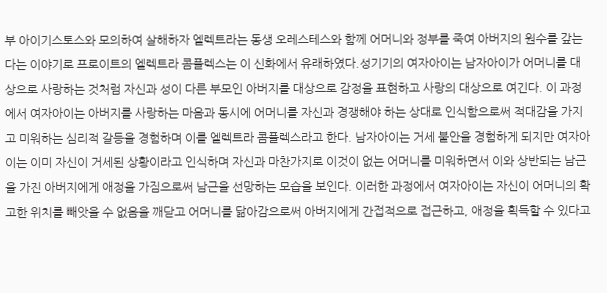부 아이기스토스와 모의하여 살해하자 엘렉트라는 동생 오레스테스와 함께 어머니와 정부를 죽여 아버지의 원수를 갚는다는 이야기로 프로이트의 엘렉트라 콤플렉스는 이 신화에서 유래하였다.성기기의 여자아이는 남자아이가 어머니를 대상으로 사랑하는 것처럼 자신과 성이 다른 부모인 아버지를 대상으로 감정을 표현하고 사랑의 대상으로 여긴다. 이 과정에서 여자아이는 아버지를 사랑하는 마음과 동시에 어머니를 자신과 경쟁해야 하는 상대로 인식함으로써 적대감을 가지고 미워하는 심리적 갈등을 경험하며 이를 엘렉트라 콤플렉스라고 한다. 남자아이는 거세 불안을 경험하게 되지만 여자아이는 이미 자신이 거세된 상황이라고 인식하며 자신과 마찬가지로 이것이 없는 어머니를 미워하면서 이와 상반되는 남근을 가진 아버지에게 애정을 가짐으로써 남근을 선망하는 모습을 보인다. 이러한 과정에서 여자아이는 자신이 어머니의 확고한 위치를 빼앗을 수 없음을 깨닫고 어머니를 닮아감으로써 아버지에게 간접적으로 접근하고, 애정을 획득할 수 있다고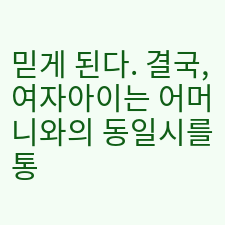믿게 된다. 결국, 여자아이는 어머니와의 동일시를 통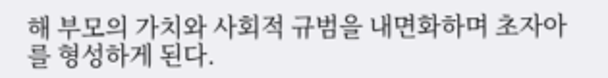해 부모의 가치와 사회적 규범을 내면화하며 초자아를 형성하게 된다.